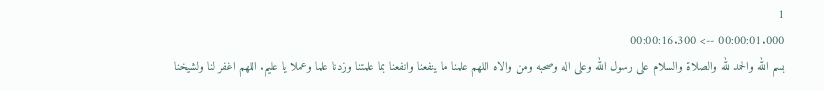1
00:00:01.000 --> 00:00:16.300
بسم الله والحمد لله والصلاة والسلام على رسول الله وعلى اله وصحبه ومن والاه اللهم علمنا ما ينفعنا وانفعنا بما علمتنا وزدنا علما وعملا يا عليم. اللهم اغفر لنا ولشيخنا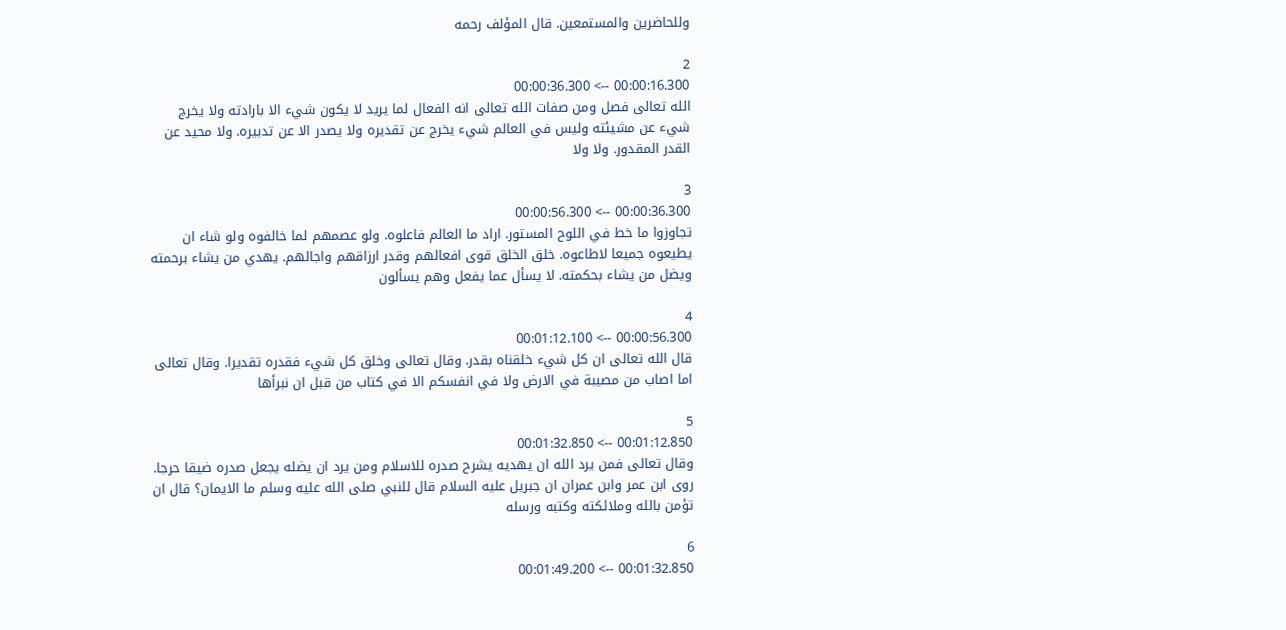وللحاضرين والمستمعين. قال المؤلف رحمه

2
00:00:16.300 --> 00:00:36.300
الله تعالى فصل ومن صفات الله تعالى انه الفعال لما يريد لا يكون شيء الا بارادته ولا يخرج شيء عن مشيئته وليس في العالم شيء يخرج عن تقديره ولا يصدر الا عن تدبيره. ولا محيد عن القدر المقدور. ولا ولا

3
00:00:36.300 --> 00:00:56.300
تجاوزوا ما خط في اللوح المستور. اراد ما العالم فاعلوه. ولو عصمهم لما خالفوه ولو شاء ان يطيعوه جميعا لاطاعوه. خلق الخلق قوى افعالهم وقدر ارزاقهم واجالهم. يهدي من يشاء برحمته ويضل من يشاء بحكمته. لا يسأل عما يفعل وهم يسألون

4
00:00:56.300 --> 00:01:12.100
قال الله تعالى ان كل شيء خلقناه بقدر. وقال تعالى وخلق كل شيء فقدره تقديرا. وقال تعالى اما اصاب من مصيبة في الارض ولا في انفسكم الا في كتاب من قبل ان نبرأها

5
00:01:12.850 --> 00:01:32.850
وقال تعالى فمن يرد الله ان يهديه يشرح صدره للاسلام ومن يرد ان يضله يجعل صدره ضيقا حرجا. روى ابن عمر وابن عمران ان جبريل عليه السلام قال للنبي صلى الله عليه وسلم ما الايمان؟ قال ان تؤمن بالله وملائكته وكتبه ورسله

6
00:01:32.850 --> 00:01:49.200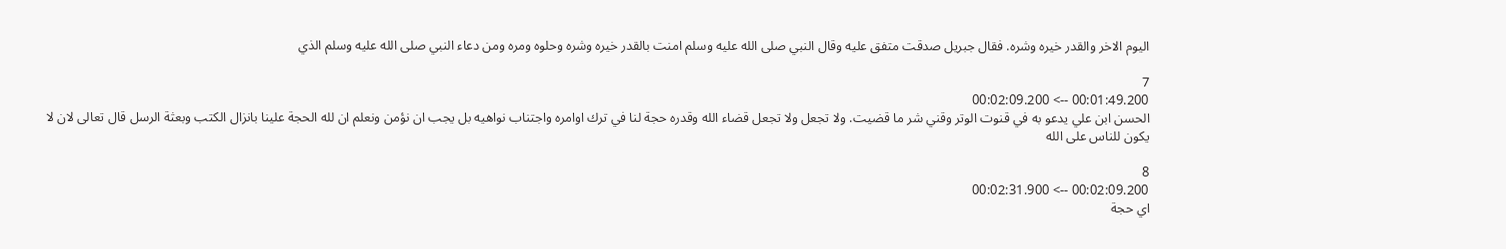اليوم الاخر والقدر خيره وشره. فقال جبريل صدقت متفق عليه وقال النبي صلى الله عليه وسلم امنت بالقدر خيره وشره وحلوه ومره ومن دعاء النبي صلى الله عليه وسلم الذي

7
00:01:49.200 --> 00:02:09.200
الحسن ابن علي يدعو به في قنوت الوتر وقني شر ما قضيت. ولا تجعل ولا تجعل قضاء الله وقدره حجة لنا في ترك اوامره واجتناب نواهيه بل يجب ان نؤمن ونعلم ان لله الحجة علينا بانزال الكتب وبعثة الرسل قال تعالى لان لا يكون للناس على الله

8
00:02:09.200 --> 00:02:31.900
اي حجة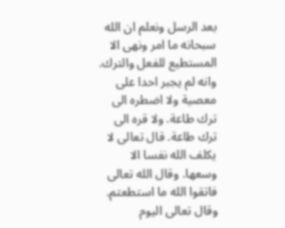بعد الرسل ونعلم ان الله سبحانه ما امر ونهى الا المستطيع للفعل والترك. وانه لم يجبر احدا على معصية ولا اضطره الى ترك طاعة. ولا قره الى ترك طاعة. قال تعالى لا يكلف الله نفسا الا وسعها. وقال الله تعالى فاتقوا الله ما استطعتم. وقال تعالى اليوم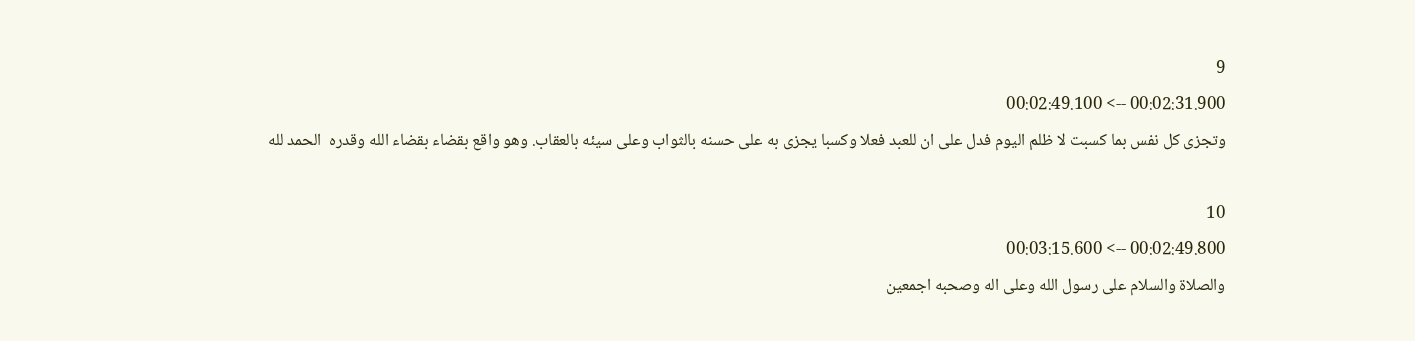9
00:02:31.900 --> 00:02:49.100
وتجزى كل نفس بما كسبت لا ظلم اليوم فدل على ان للعبد فعلا وكسبا يجزى به على حسنه بالثواب وعلى سيئه بالعقاب. وهو واقع بقضاء بقضاء الله وقدره  الحمد لله

10
00:02:49.800 --> 00:03:15.600
والصلاة والسلام على رسول الله وعلى اله وصحبه اجمعين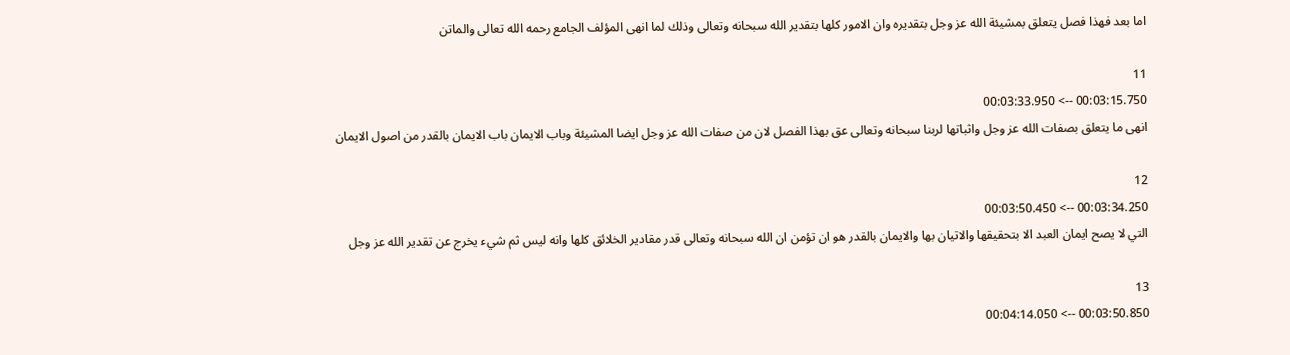اما بعد فهذا فصل يتعلق بمشيئة الله عز وجل بتقديره وان الامور كلها بتقدير الله سبحانه وتعالى وذلك لما انهى المؤلف الجامع رحمه الله تعالى والماتن

11
00:03:15.750 --> 00:03:33.950
انهى ما يتعلق بصفات الله عز وجل واثباتها لربنا سبحانه وتعالى عق بهذا الفصل لان من صفات الله عز وجل ايضا المشيئة وباب الايمان باب الايمان بالقدر من اصول الايمان

12
00:03:34.250 --> 00:03:50.450
التي لا يصح ايمان العبد الا بتحقيقها والاتيان بها والايمان بالقدر هو ان تؤمن ان الله سبحانه وتعالى قدر مقادير الخلائق كلها وانه ليس ثم شيء يخرج عن تقدير الله عز وجل

13
00:03:50.850 --> 00:04:14.050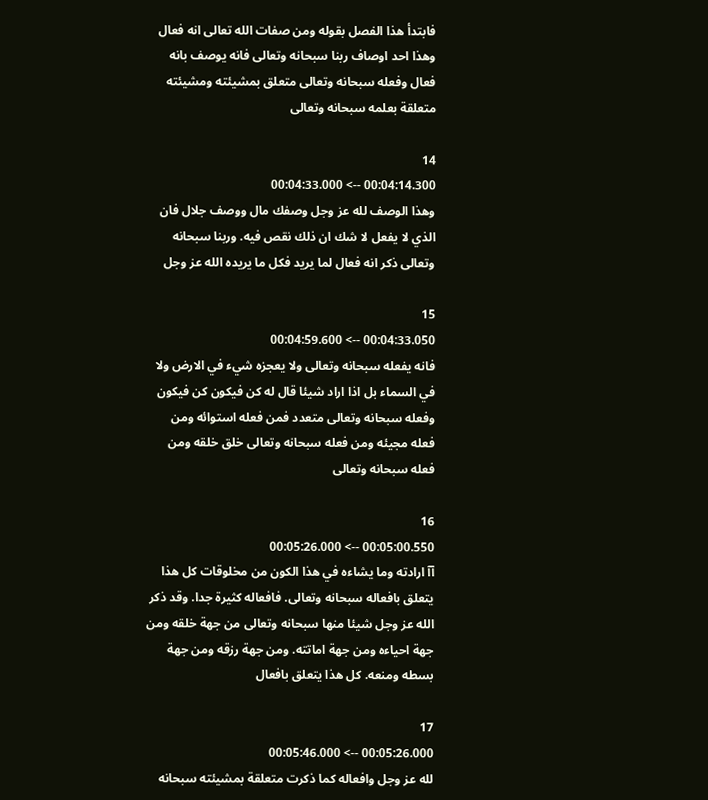فابتدأ هذا الفصل بقوله ومن صفات الله تعالى انه فعال وهذا احد اوصاف ربنا سبحانه وتعالى فانه يوصف بانه فعال وفعله سبحانه وتعالى متعلق بمشيئته ومشيئته متعلقة بعلمه سبحانه وتعالى

14
00:04:14.300 --> 00:04:33.000
وهذا الوصف لله عز وجل وصفك مال ووصف جلال فان الذي لا يفعل لا شك ان ذلك نقص فيه. وربنا سبحانه وتعالى ذكر انه فعال لما يريد فكل ما يريده الله عز وجل

15
00:04:33.050 --> 00:04:59.600
فانه يفعله سبحانه وتعالى ولا يعجزه شيء في الارض ولا في السماء بل اذا اراد شيئا قال له كن فيكون كن فيكون وفعله سبحانه وتعالى متعدد فمن فعله استوائه ومن فعله مجيئه ومن فعله سبحانه وتعالى خلق خلقه ومن فعله سبحانه وتعالى

16
00:05:00.550 --> 00:05:26.000
آآ ارادته وما يشاءه في هذا الكون من مخلوقات كل هذا يتعلق بافعاله سبحانه وتعالى. فافعاله كثيرة جدا. وقد ذكر الله عز وجل شيئا منها سبحانه وتعالى من جهة خلقه ومن جهة احياءه ومن جهة اماتته. ومن جهة رزقه ومن جهة بسطه ومنعه. كل هذا يتعلق بافعال

17
00:05:26.000 --> 00:05:46.000
لله عز وجل وافعاله كما ذكرت متعلقة بمشيئته سبحانه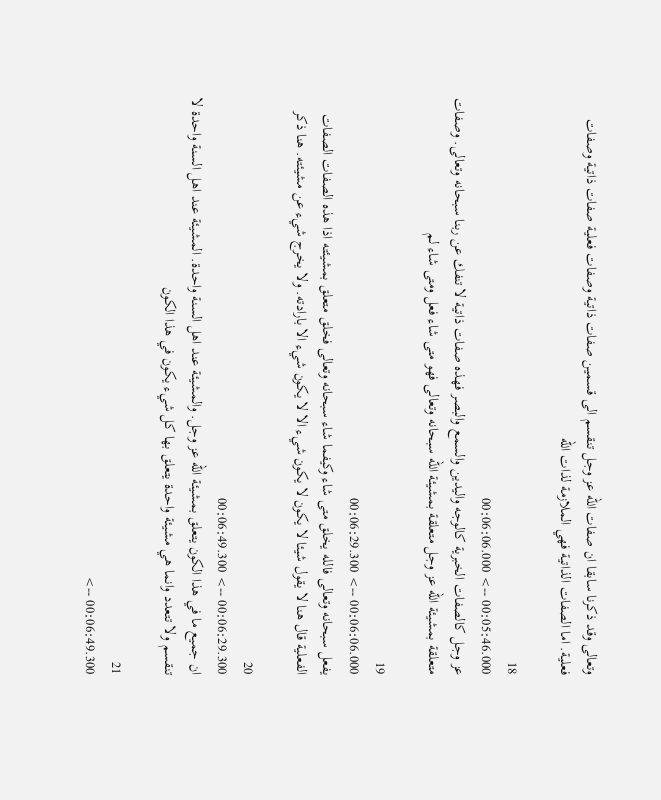وتعالى وقد ذكرنا سابقا ان صفات الله عز وجل تنقسم الى قسمين صفات ذاتية وصفات فعلية صفات ذاتية وصفات فعلية. اما الصفات الذاتية فهي الملازمة لذات الله

18
00:05:46.000 --> 00:06:06.000
عز وجل كالصفات الخبرية كالوجه واليدين والسمع والبصر فهذه صفات ذاتية لا تنفك عن ربنا سبحانه وتعالى. وصفات متعلقة بمشيئة الله عز وجل متعلقة بمشيئة الله سبحانه وتعالى فهو متى شاء فعل ومتى شاء لم

19
00:06:06.000 --> 00:06:29.300
يفعل سبحانه وتعالى فالله يخلق متى شاء وكيفما شاء سبحانه وتعالى فخلق متعلق بمشيئته اذا هذه الصفات الصفات الفعلية قال هنا لا يقول شيئا لا يكون لا يكون شيء الا لا يكون شيء الا بارادته. ولا يخرج شيء عن مشيئته. هنا ذكر

20
00:06:29.300 --> 00:06:49.300
ان جميع ما في هذا الكون يتعلق بمشيئة الله عز وجل. والمشيئة عند اهل السنة واحدة. المشيئة عند اهل السنة واحدة لا تنقسم ولا تتعدد وانما هي مشيئة واحدة يتعلق بها كل شيء يكون في هذا الكون

21
00:06:49.300 -->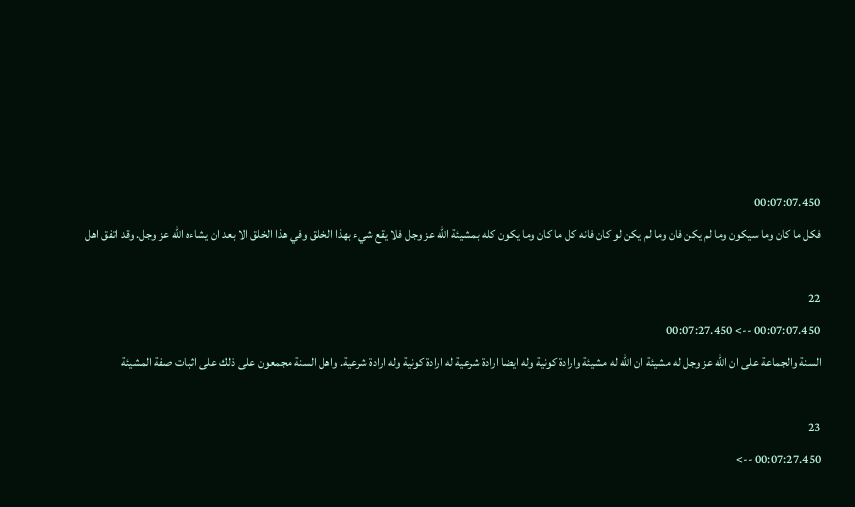00:07:07.450
فكل ما كان وما سيكون وما لم يكن فان وما لم يكن لو كان فانه كل ما كان وما يكون كله بمشيئة الله عز وجل فلا يقع شيء بهذا الخلق وفي هذا الخلق الا بعد ان يشاءه الله عز وجل. وقد اتفق اهل

22
00:07:07.450 --> 00:07:27.450
السنة والجماعة على ان الله عز وجل له مشيئة ان الله له مشيئة وارادة كونية وله ايضا ارادة شرعية له ارادة كونية وله ارادة شرعية. واهل السنة مجمعون على ذلك على اثبات صفة المشيئة

23
00:07:27.450 -->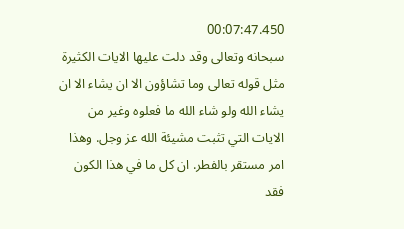00:07:47.450
سبحانه وتعالى وقد دلت عليها الايات الكثيرة مثل قوله تعالى وما تشاؤون الا ان يشاء الا ان يشاء الله ولو شاء الله ما فعلوه وغير من الايات التي تثبت مشيئة الله عز وجل. وهذا امر مستقر بالفطر. ان كل ما في هذا الكون فقد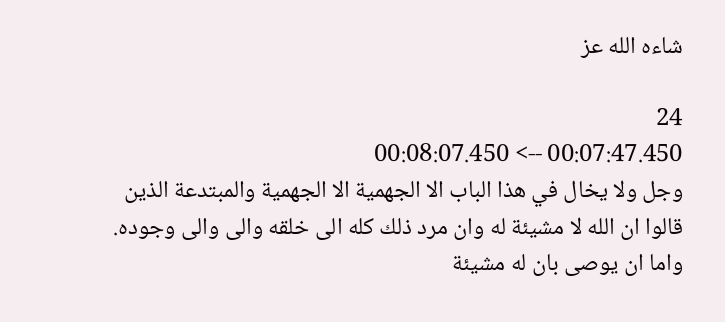شاءه الله عز

24
00:07:47.450 --> 00:08:07.450
وجل ولا يخال في هذا الباب الا الجهمية الا الجهمية والمبتدعة الذين قالوا ان الله لا مشيئة له وان مرد ذلك كله الى خلقه والى والى وجوده. واما ان يوصى بان له مشيئة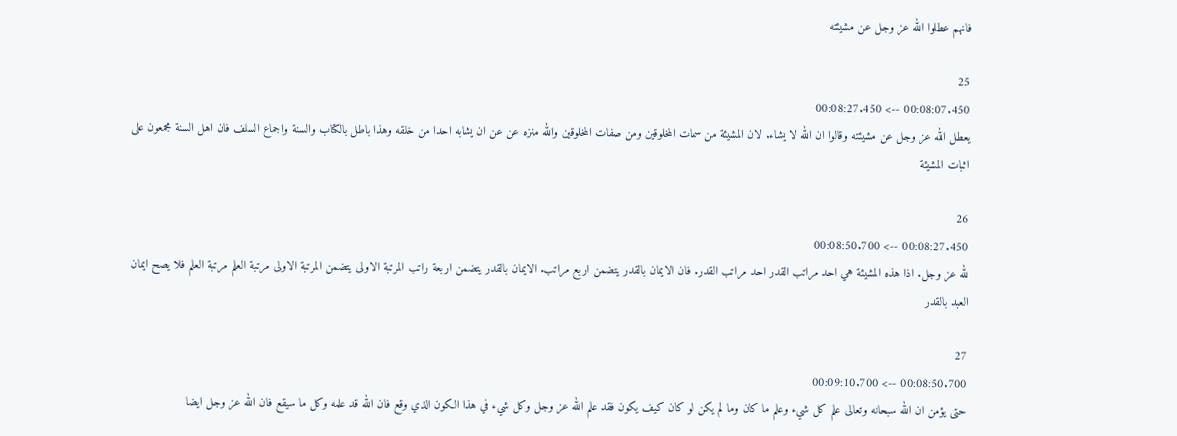فانهم عطلوا الله عز وجل عن مشيئته

25
00:08:07.450 --> 00:08:27.450
يعطل الله عز وجل عن مشيئته وقالوا ان الله لا يشاء. لان المشيئة من سمات المخلوقين ومن صفات المخلوقين والله منزه عن عن ان يشابه احدا من خلقه وهذا باطل بالكتاب والسنة واجماع السلف فان اهل السنة مجمعون على اثبات المشيئة

26
00:08:27.450 --> 00:08:50.700
لله عز وجل. اذا هذه المشيئة هي احد مراتب القدر احد مراتب القدر. فان الايمان بالقدر يتضمن اربع مراتب. الايمان بالقدر يتضمن اربعة راتب المرتبة الاولى يتضمن المرتبة الاولى مرتبة العلم مرتبة العلم فلا يصح ايمان العبد بالقدر

27
00:08:50.700 --> 00:09:10.700
حتى يؤمن ان الله سبحانه وتعالى علم كل شيء وعلم ما كان وما لم يكن لو كان كيف يكون فقد علم الله عز وجل وكل شيء في هذا الكون الذي وقع فان الله قد علمه وكل ما سيقع فان الله عز وجل ايضا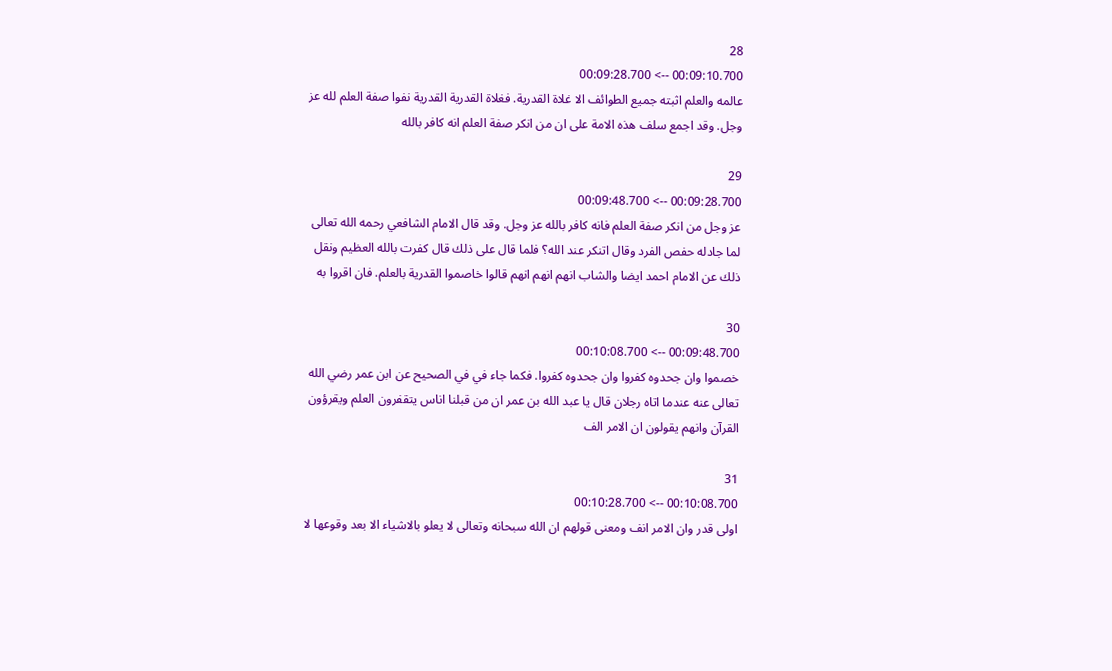28
00:09:10.700 --> 00:09:28.700
عالمه والعلم اثبته جميع الطوائف الا غلاة القدرية. فغلاة القدرية القدرية نفوا صفة العلم لله عز وجل. وقد اجمع سلف هذه الامة على ان من انكر صفة العلم انه كافر بالله

29
00:09:28.700 --> 00:09:48.700
عز وجل من انكر صفة العلم فانه كافر بالله عز وجل. وقد قال الامام الشافعي رحمه الله تعالى لما جادله حفص الفرد وقال اتنكر عند الله؟ فلما قال على ذلك قال كفرت بالله العظيم ونقل ذلك عن الامام احمد ايضا والشاب انهم انهم انهم قالوا خاصموا القدرية بالعلم. فان اقروا به

30
00:09:48.700 --> 00:10:08.700
خصموا وان جحدوه كفروا وان جحدوه كفروا. فكما جاء في في الصحيح عن ابن عمر رضي الله تعالى عنه عندما اتاه رجلان قال يا عبد الله بن عمر ان من قبلنا اناس يتقفرون العلم ويقرؤون القرآن وانهم يقولون ان الامر الف

31
00:10:08.700 --> 00:10:28.700
اولى قدر وان الامر انف ومعنى قولهم ان الله سبحانه وتعالى لا يعلو بالاشياء الا بعد وقوعها لا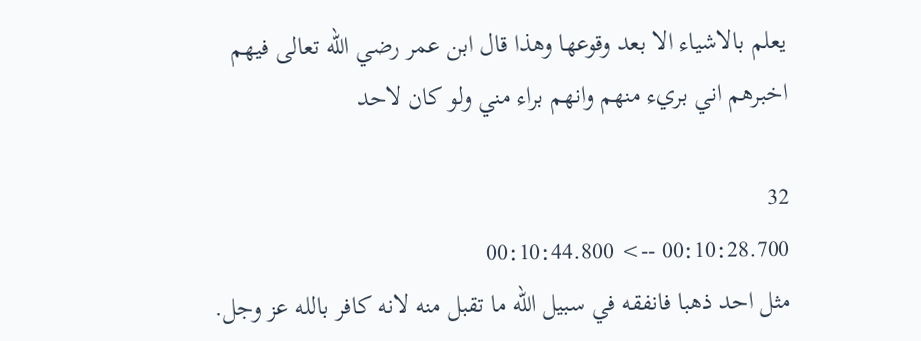يعلم بالاشياء الا بعد وقوعها وهذا قال ابن عمر رضي الله تعالى فيهم اخبرهم اني بريء منهم وانهم براء مني ولو كان لاحد

32
00:10:28.700 --> 00:10:44.800
مثل احد ذهبا فانفقه في سبيل الله ما تقبل منه لانه كافر بالله عز وجل.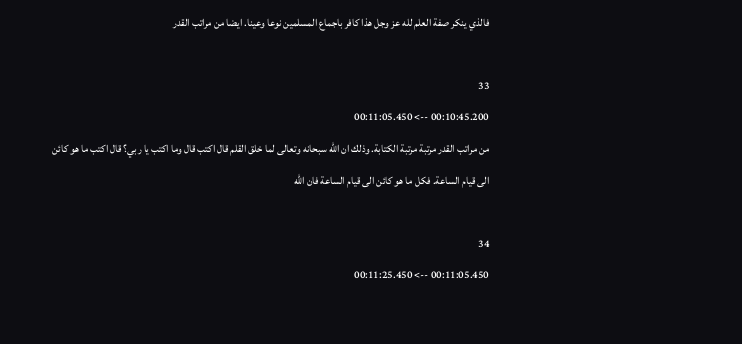فالذي ينكر صفة العلم لله عز وجل هذا كافر باجماع المسلمين نوعا وعينا. ايضا من مراتب القدر

33
00:10:45.200 --> 00:11:05.450
من مراتب القدر مرتبة مرتبة الكتابة. وذلك ان الله سبحانه وتعالى لما خلق القلم قال اكتب قال وما اكتب يا ربي؟ قال اكتب ما هو كائن الى قيام الساعة. فكل ما هو كائن الى قيام الساعة فان الله

34
00:11:05.450 --> 00:11:25.450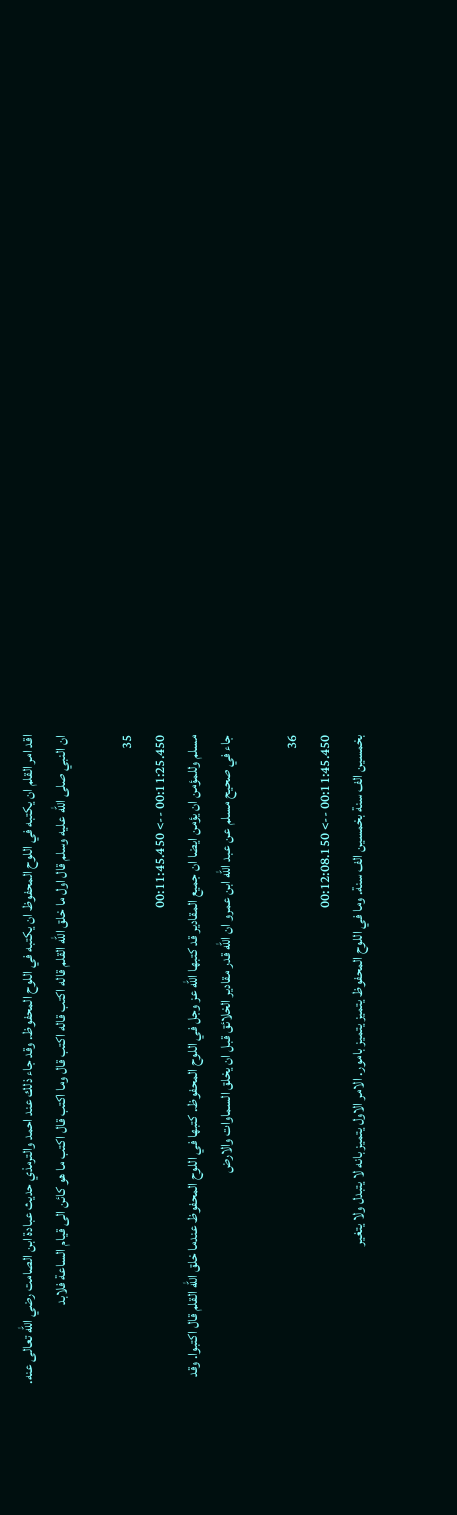اقد امر القلم ان يكتبه في اللوح المحفوظ ان يكتبه في اللوح المحفوظ. وقد جاء ذلك عند احمد والترمذي حديث عبادة ابن الصامت رضي الله تعالى عنه. ان النبي صلى الله عليه وسلم قال اول ما خلق الله القلم قاله اكتب قاله اكتب قال وما اكتب قال اكتب ما هو كائن الى قيام الساعة فلابد

35
00:11:25.450 --> 00:11:45.450
مسلم وللمؤمن ان يؤمن ايضا ان جميع المقادير قد كتبها الله عز وجل في اللوح المحفوظ. كتبها في اللوح المحفوظ عندما خلق الله القلم قال اكتبوا. وقد جاء في صحيح مسلم عن عبد الله ابن عمرو ان الله قدر مقادير الخلائق قبل ان يخلق السماوات والارض

36
00:11:45.450 --> 00:12:08.150
بخمسين الف سنة بخمسين الف سنة. وما في اللوح المحفوظ يتميز يتميز بامور. الامر الاول يتميز بانه لا يتبدل ولا يتغير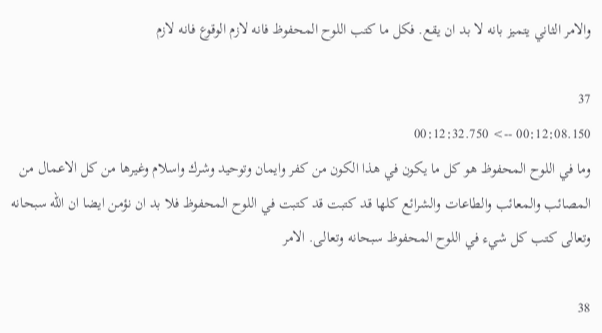والامر الثاني يتميز بانه لا بد ان يقع. فكل ما كتب اللوح المحفوظ فانه لازم الوقوع فانه لازم

37
00:12:08.150 --> 00:12:32.750
وما في اللوح المحفوظ هو كل ما يكون في هذا الكون من كفر وايمان وتوحيد وشرك واسلام وغيرها من كل الاعمال من المصائب والمعائب والطاعات والشرائع كلها قد كتبت قد كتبت في اللوح المحفوظ فلا بد ان نؤمن ايضا ان الله سبحانه وتعالى كتب كل شيء في اللوح المحفوظ سبحانه وتعالى. الامر

38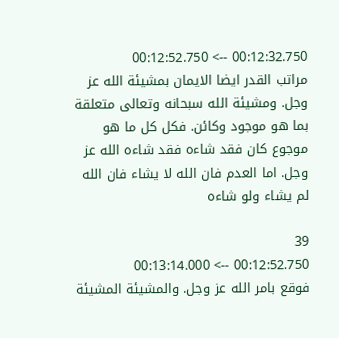00:12:32.750 --> 00:12:52.750
مراتب القدر ايضا الايمان بمشيئة الله عز وجل. ومشيئة الله سبحانه وتعالى متعلقة بما هو موجود وكائن. فكل كل ما هو موجوع كان فقد شاءه فقد شاءه الله عز وجل. اما العدم فان الله لا يشاء فان الله لم يشاء ولو شاءه

39
00:12:52.750 --> 00:13:14.000
فوقع بامر الله عز وجل. والمشيئة المشيئة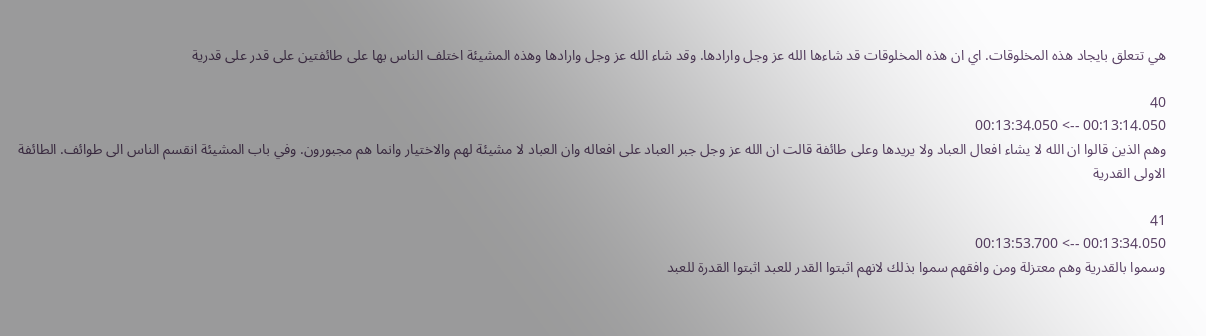هي تتعلق بايجاد هذه المخلوقات. اي ان هذه المخلوقات قد شاءها الله عز وجل وارادها. وقد شاء الله عز وجل وارادها وهذه المشيئة اختلف الناس بها على طائفتين على قدر على قدرية

40
00:13:14.050 --> 00:13:34.050
وهم الذين قالوا ان الله لا يشاء افعال العباد ولا يريدها وعلى طائفة قالت ان الله عز وجل جبر العباد على افعاله وان العباد لا مشيئة لهم والاختيار وانما هم مجبورون. وفي باب المشيئة انقسم الناس الى طوائف. الطائفة الاولى القدرية

41
00:13:34.050 --> 00:13:53.700
وسموا بالقدرية وهم معتزلة ومن وافقهم سموا بذلك لانهم اثبتوا القدر للعبد اثبتوا القدرة للعبد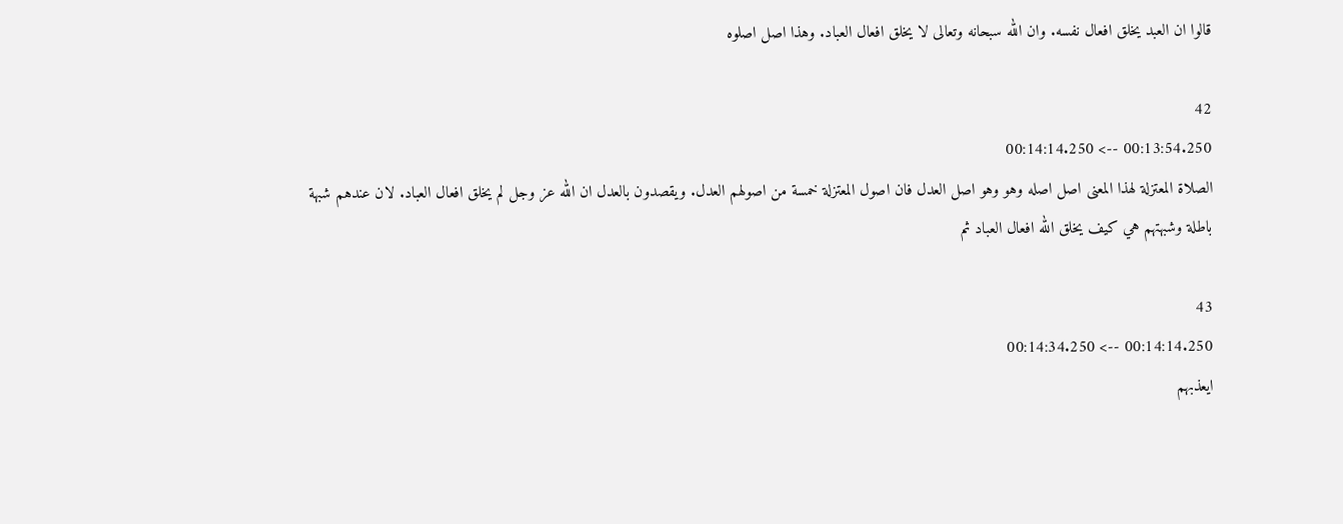قالوا ان العبد يخلق افعال نفسه. وان الله سبحانه وتعالى لا يخلق افعال العباد. وهذا اصل اصلوه

42
00:13:54.250 --> 00:14:14.250
الصلاة المعتزلة لهذا المعنى اصل اصله وهو وهو اصل العدل فان اصول المعتزلة خمسة من اصولهم العدل. ويقصدون بالعدل ان الله عز وجل لم يخلق افعال العباد. لان عندهم شبهة باطلة وشبهتهم هي كيف يخلق الله افعال العباد ثم

43
00:14:14.250 --> 00:14:34.250
ايعذبهم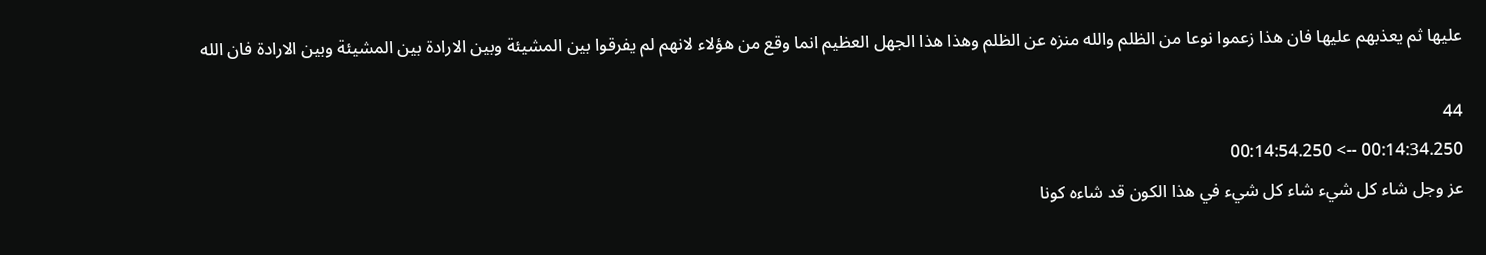عليها ثم يعذبهم عليها فان هذا زعموا نوعا من الظلم والله منزه عن الظلم وهذا هذا الجهل العظيم انما وقع من هؤلاء لانهم لم يفرقوا بين المشيئة وبين الارادة بين المشيئة وبين الارادة فان الله

44
00:14:34.250 --> 00:14:54.250
عز وجل شاء كل شيء شاء كل شيء في هذا الكون قد شاءه كونا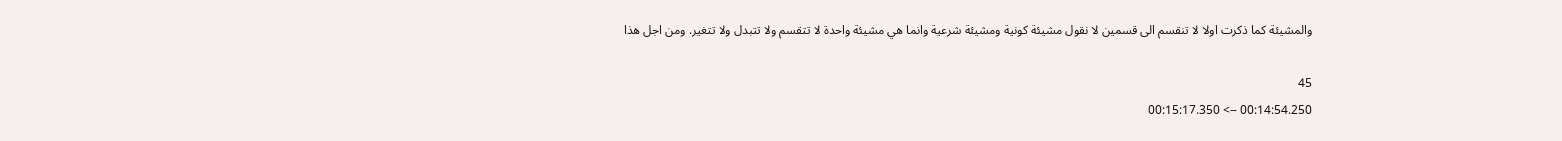والمشيئة كما ذكرت اولا لا تنقسم الى قسمين لا نقول مشيئة كونية ومشيئة شرعية وانما هي مشيئة واحدة لا تتقسم ولا تتبدل ولا تتغير. ومن اجل هذا

45
00:14:54.250 --> 00:15:17.350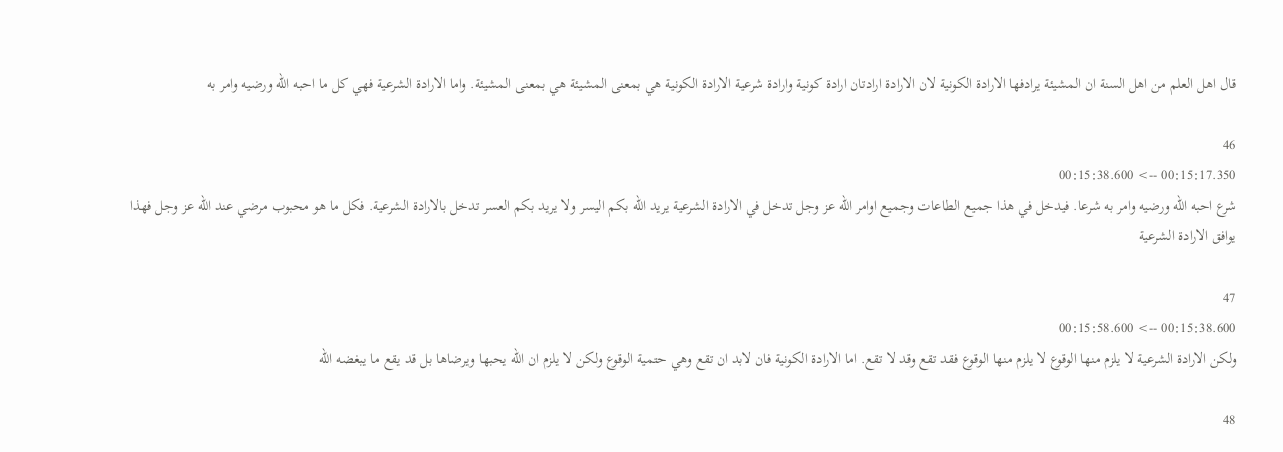قال اهل العلم من اهل السنة ان المشيئة يرادفها الارادة الكونية لان الارادة ارادتان ارادة كونية وارادة شرعية الارادة الكونية هي بمعنى المشيئة هي بمعنى المشيئة. واما الارادة الشرعية فهي كل ما احبه الله ورضيه وامر به

46
00:15:17.350 --> 00:15:38.600
شرع احبه الله ورضيه وامر به شرعا. فيدخل في هذا جميع الطاعات وجميع اوامر الله عز وجل تدخل في الارادة الشرعية يريد الله بكم اليسر ولا يريد بكم العسر تدخل بالارادة الشرعية. فكل ما هو محبوب مرضي عند الله عز وجل فهذا يوافق الارادة الشرعية

47
00:15:38.600 --> 00:15:58.600
ولكن الارادة الشرعية لا يلزم منها الوقوع لا يلزم منها الوقوع فقد تقع وقد لا تقع. اما الارادة الكونية فان لابد ان تقع وهي حتمية الوقوع ولكن لا يلزم ان الله يحبها ويرضاها بل قد يقع ما يبغضه الله

48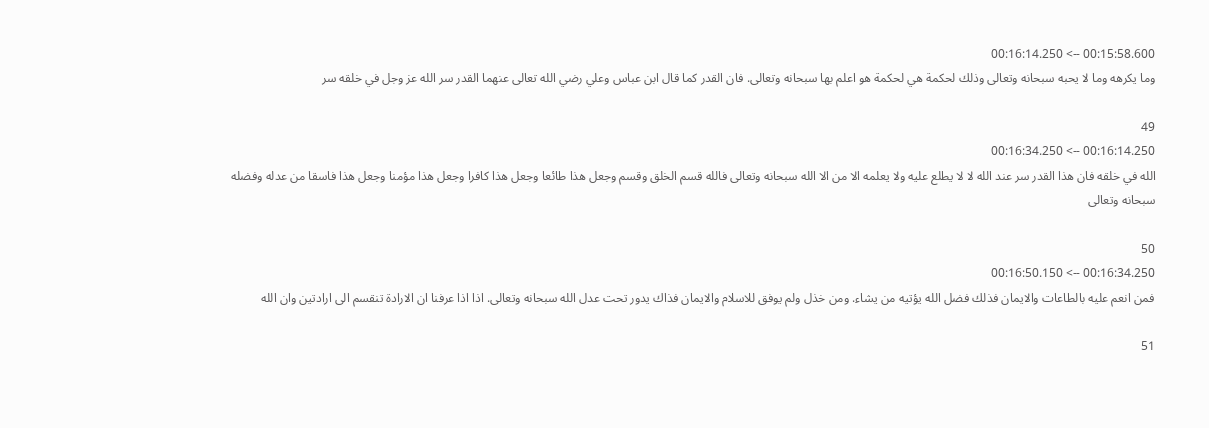00:15:58.600 --> 00:16:14.250
وما يكرهه وما لا يحبه سبحانه وتعالى وذلك لحكمة هي لحكمة هو اعلم بها سبحانه وتعالى. فان القدر كما قال ابن عباس وعلي رضي الله تعالى عنهما القدر سر الله عز وجل في خلقه سر

49
00:16:14.250 --> 00:16:34.250
الله في خلقه فان هذا القدر سر عند الله لا لا يطلع عليه ولا يعلمه الا من الا الله سبحانه وتعالى فالله قسم الخلق وقسم وجعل هذا طائعا وجعل هذا كافرا وجعل هذا مؤمنا وجعل هذا فاسقا من عدله وفضله سبحانه وتعالى

50
00:16:34.250 --> 00:16:50.150
فمن انعم عليه بالطاعات والايمان فذلك فضل الله يؤتيه من يشاء. ومن خذل ولم يوفق للاسلام والايمان فذاك يدور تحت عدل الله سبحانه وتعالى. اذا اذا عرفنا ان الارادة تنقسم الى ارادتين وان الله

51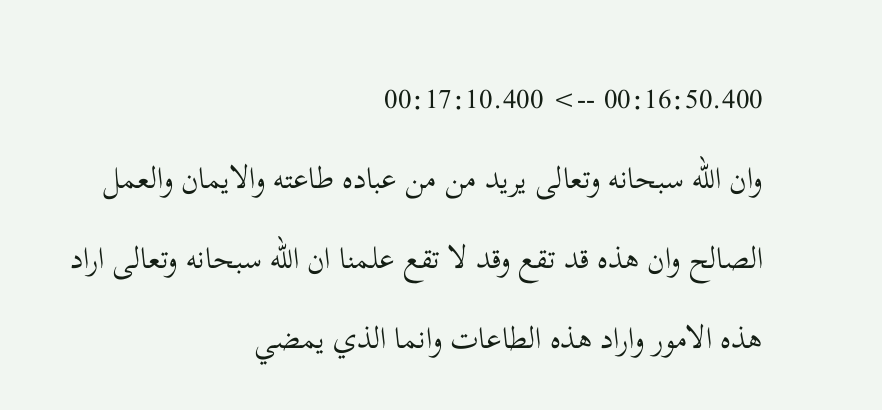00:16:50.400 --> 00:17:10.400
وان الله سبحانه وتعالى يريد من من عباده طاعته والايمان والعمل الصالح وان هذه قد تقع وقد لا تقع علمنا ان الله سبحانه وتعالى اراد هذه الامور واراد هذه الطاعات وانما الذي يمضي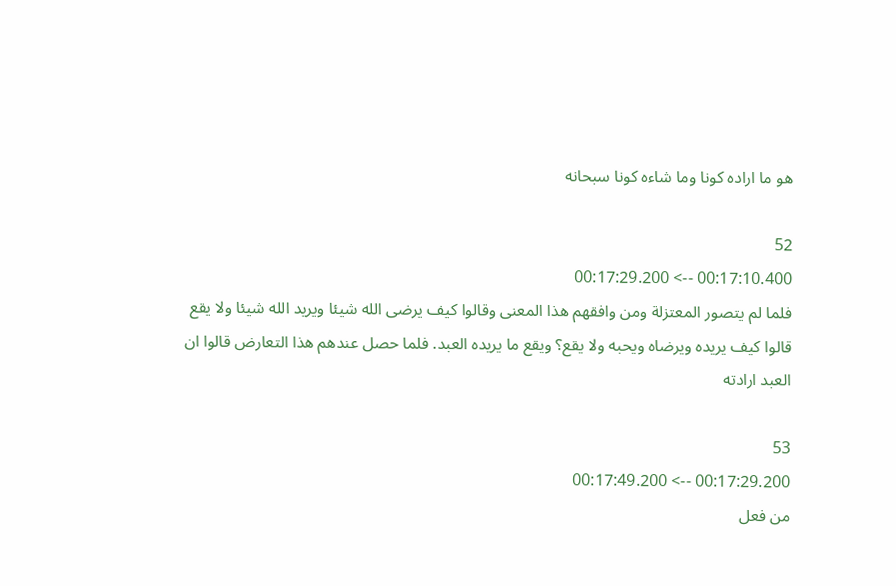هو ما اراده كونا وما شاءه كونا سبحانه

52
00:17:10.400 --> 00:17:29.200
فلما لم يتصور المعتزلة ومن وافقهم هذا المعنى وقالوا كيف يرضى الله شيئا ويريد الله شيئا ولا يقع قالوا كيف يريده ويرضاه ويحبه ولا يقع؟ ويقع ما يريده العبد. فلما حصل عندهم هذا التعارض قالوا ان العبد ارادته

53
00:17:29.200 --> 00:17:49.200
من فعل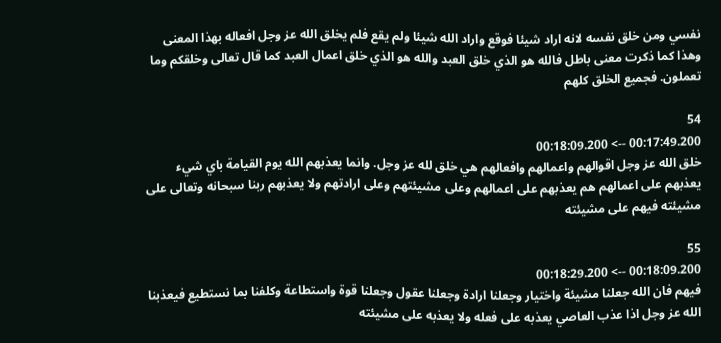نفسي ومن خلق نفسه لانه اراد شيئا فوقع واراد الله شيئا ولم يقع فلم يخلق الله عز وجل افعاله بهذا المعنى وهذا كما ذكرت معنى باطل فالله هو الذي خلق العبد والله هو الذي خلق اعمال العبد كما قال تعالى وخلقكم وما تعملون. فجميع الخلق كلهم

54
00:17:49.200 --> 00:18:09.200
خلق الله عز وجل اقوالهم واعمالهم وافعالهم هي خلق لله عز وجل. وانما يعذبهم الله يوم القيامة باي شيء يعذبهم على اعمالهم هم يعذبهم على اعمالهم وعلى مشيئتهم وعلى ارادتهم ولا يعذبهم ربنا سبحانه وتعالى على مشيئته فيهم على مشيئته

55
00:18:09.200 --> 00:18:29.200
فيهم فان الله جعلنا مشيئة واختيار وجعلنا ارادة وجعلنا عقول وجعلنا قوة واستطاعة وكلفنا بما نستطيع فيعذبنا الله عز وجل اذا عذب العاصي يعذبه على فعله ولا يعذبه على مشيئته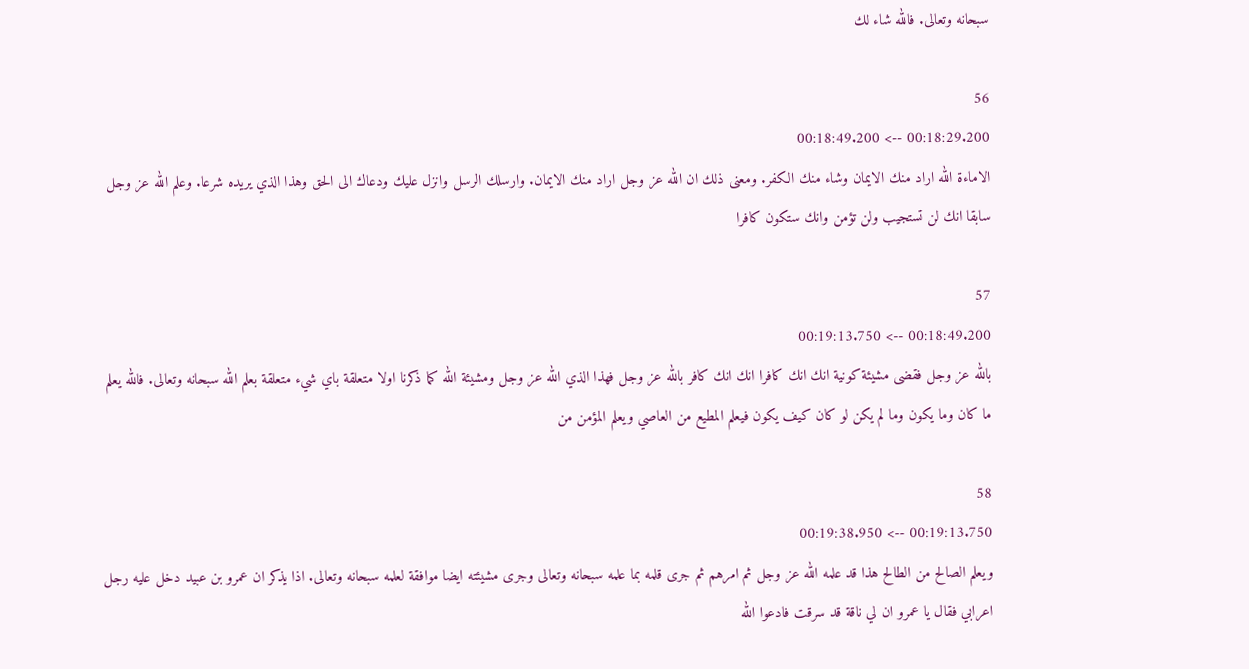سبحانه وتعالى. فالله شاء لك

56
00:18:29.200 --> 00:18:49.200
الاماءة الله اراد منك الايمان وشاء منك الكفر. ومعنى ذلك ان الله عز وجل اراد منك الايمان. وارسلك الرسل وانزل عليك ودعاك الى الحق وهذا الذي يريده شرعا. وعلم الله عز وجل سابقا انك لن تستجيب ولن تؤمن وانك ستكون كافرا

57
00:18:49.200 --> 00:19:13.750
بالله عز وجل فقضى مشيئة كونية انك انك كافرا انك انك كافر بالله عز وجل فهذا الذي الله عز وجل ومشيئة الله كما ذكرنا اولا متعلقة باي شيء متعلقة بعلم الله سبحانه وتعالى. فالله يعلم ما كان وما يكون وما لم يكن لو كان كيف يكون فيعلم المطيع من العاصي ويعلم المؤمن من

58
00:19:13.750 --> 00:19:38.950
ويعلم الصالح من الطالح هذا قد علمه الله عز وجل ثم امرهم ثم جرى قلمه بما علمه سبحانه وتعالى وجرى مشيئته ايضا موافقة لعلمه سبحانه وتعالى. اذا يذكر ان عمرو بن عبيد دخل عليه رجل اعرابي فقال يا عمرو ان لي ناقة قد سرقت فادعوا الله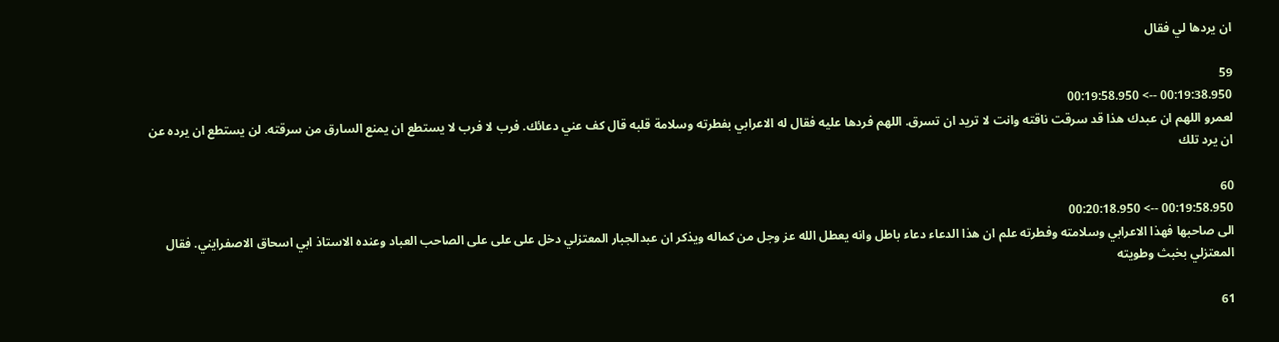ان يردها لي فقال

59
00:19:38.950 --> 00:19:58.950
لعمرو اللهم ان عبدك هذا قد سرقت ناقته وانت لا تريد ان تسرق. اللهم فردها عليه فقال له الاعرابي بفطرته وسلامة قلبه قال كف عني دعائك. فرب لا فرب لا يستطع ان يمنع السارق من سرقته. لن يستطع ان يرده عن ان يرد تلك

60
00:19:58.950 --> 00:20:18.950
الى صاحبها فهذا الاعرابي وسلامته وفطرته علم ان هذا الدعاء دعاء باطل وانه يعطل الله عز وجل من كماله ويذكر ان عبدالجبار المعتزلي دخل على على على الصاحب العباد وعنده الاستاذ ابي اسحاق الاصفرايني. فقال المعتزلي بخبث وطويته

61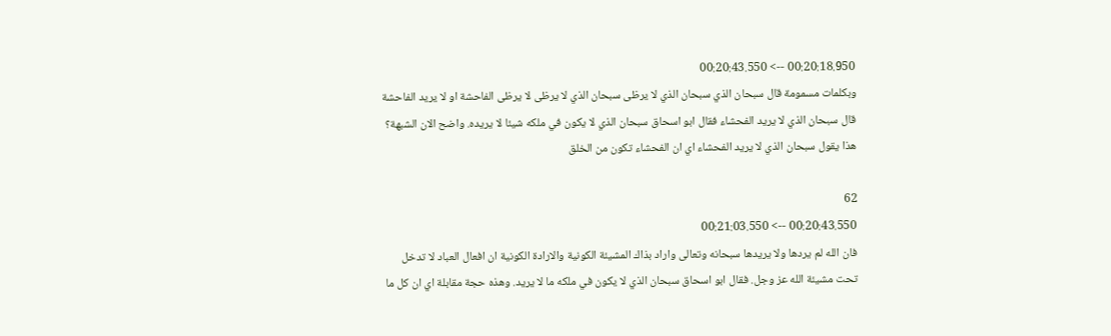00:20:18.950 --> 00:20:43.550
وبكلمات مسمومة قال سبحان الذي سبحان الذي لا يرظى سبحان الذي لا يرظى لا يرظى الفاحشة او لا يريد الفاحشة قال سبحان الذي لا يريد الفحشاء فقال ابو اسحاق سبحان الذي لا يكون في ملكه شيئا لا يريده. واضح الان الشبهة؟ هذا يقول سبحان الذي لا يريد الفحشاء اي ان الفحشاء تكون من الخلق

62
00:20:43.550 --> 00:21:03.550
فان الله لم يردها ولا يريدها سبحانه وتعالى واراد بذاك المشيئة الكونية والارادة الكونية ان افعال العباد لا تدخل تحت مشيئة الله عز وجل. فقال ابو اسحاق سبحان الذي لا يكون في ملكه ما لا يريد. وهذه حجة مقابلة اي ان كل ما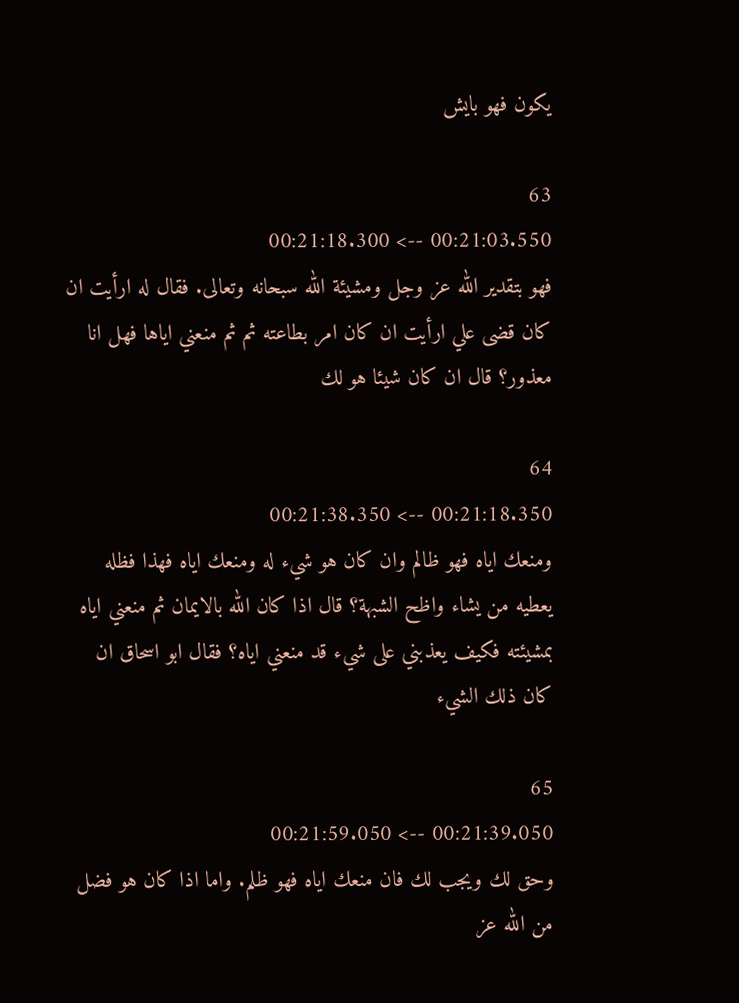يكون فهو بايش

63
00:21:03.550 --> 00:21:18.300
فهو بتقدير الله عز وجل ومشيئة الله سبحانه وتعالى. فقال له ارأيت ان كان قضى علي ارأيت ان كان امر بطاعته ثم ثم منعني اياها فهل انا معذور؟ قال ان كان شيئا هو لك

64
00:21:18.350 --> 00:21:38.350
ومنعك اياه فهو ظالم وان كان هو شيء له ومنعك اياه فهذا فظله يعطيه من يشاء واظح الشبهة؟ قال اذا كان الله بالايمان ثم منعني اياه بمشيئته فكيف يعذبني على شيء قد منعني اياه؟ فقال ابو اسحاق ان كان ذلك الشيء

65
00:21:39.050 --> 00:21:59.050
وحق لك ويجب لك فان منعك اياه فهو ظلم. واما اذا كان هو فضل من الله عز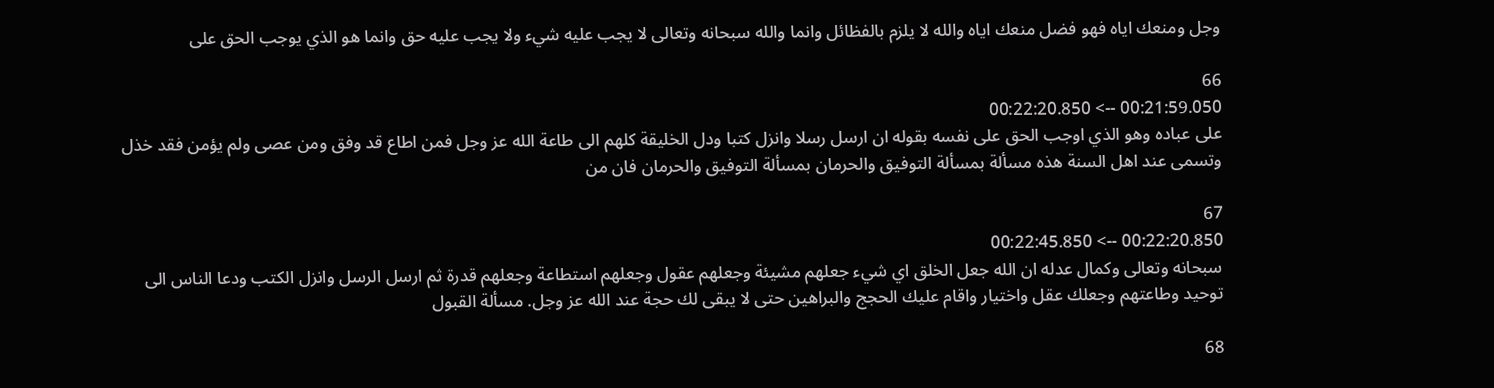وجل ومنعك اياه فهو فضل منعك اياه والله لا يلزم بالفظائل وانما والله سبحانه وتعالى لا يجب عليه شيء ولا يجب عليه حق وانما هو الذي يوجب الحق على

66
00:21:59.050 --> 00:22:20.850
على عباده وهو الذي اوجب الحق على نفسه بقوله ان ارسل رسلا وانزل كتبا ودل الخليقة كلهم الى طاعة الله عز وجل فمن اطاع قد وفق ومن عصى ولم يؤمن فقد خذل وتسمى عند اهل السنة هذه مسألة بمسألة التوفيق والحرمان بمسألة التوفيق والحرمان فان من

67
00:22:20.850 --> 00:22:45.850
سبحانه وتعالى وكمال عدله ان الله جعل الخلق اي شيء جعلهم مشيئة وجعلهم عقول وجعلهم استطاعة وجعلهم قدرة ثم ارسل الرسل وانزل الكتب ودعا الناس الى توحيد وطاعتهم وجعلك عقل واختيار واقام عليك الحجج والبراهين حتى لا يبقى لك حجة عند الله عز وجل. مسألة القبول

68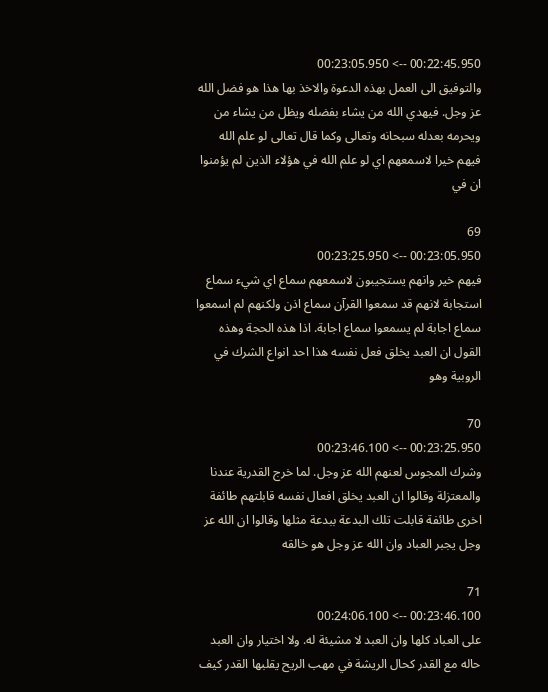00:22:45.950 --> 00:23:05.950
والتوفيق الى العمل بهذه الدعوة والاخذ بها هذا هو فضل الله عز وجل. فيهدي الله من يشاء بفضله ويظل من يشاء من ويحرمه بعدله سبحانه وتعالى وكما قال تعالى لو علم الله فيهم خيرا لاسمعهم اي لو علم الله في هؤلاء الذين لم يؤمنوا ان في

69
00:23:05.950 --> 00:23:25.950
فيهم خير وانهم يستجيبون لاسمعهم سماع اي شيء سماع استجابة لانهم قد سمعوا القرآن سماع اذن ولكنهم لم اسمعوا سماع اجابة لم يسمعوا سماع اجابة. اذا هذه الحجة وهذه القول ان العبد يخلق فعل نفسه هذا احد انواع الشرك في الروبية وهو

70
00:23:25.950 --> 00:23:46.100
وشرك المجوس لعنهم الله عز وجل. لما خرج القدرية عندنا والمعتزلة وقالوا ان العبد يخلق افعال نفسه قابلتهم طائفة اخرى طائفة قابلت تلك البدعة ببدعة مثلها وقالوا ان الله عز وجل يجبر العباد وان الله عز وجل هو خالقه

71
00:23:46.100 --> 00:24:06.100
على العباد كلها وان العبد لا مشيئة له. ولا اختيار وان العبد حاله مع القدر كحال الريشة في مهب الريح يقلبها القدر كيف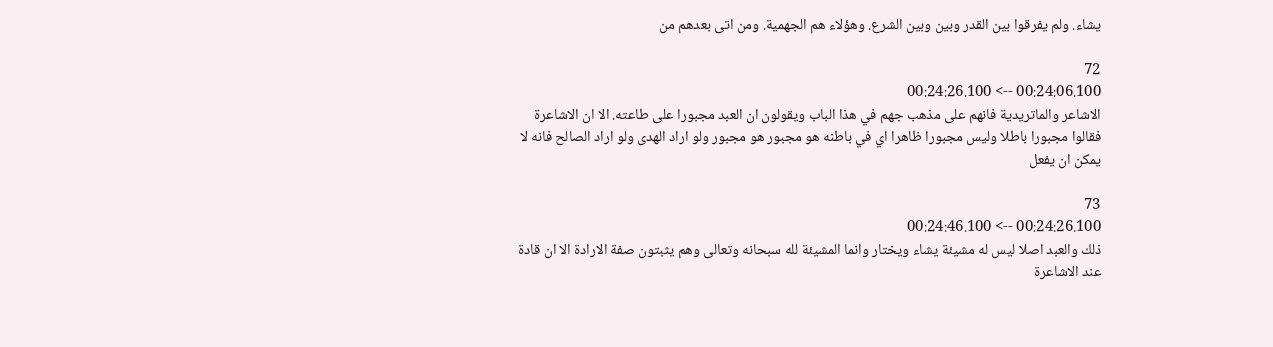يشاء. ولم يفرقوا بين القدر وبين وبين الشرع. وهؤلاء هم الجهمية. ومن اتى بعدهم من

72
00:24:06.100 --> 00:24:26.100
الاشاعر والماتريدية فانهم على مذهب جهم في هذا الباب ويقولون ان العبد مجبورا على طاعته. الا ان الاشاعرة فقالوا مجبورا باطلا وليس مجبورا ظاهرا اي في باطنه هو مجبور هو مجبور ولو اراد الهدى ولو اراد الصالح فانه لا يمكن ان يفعل

73
00:24:26.100 --> 00:24:46.100
ذلك والعبد اصلا ليس له مشيئة يشاء ويختار وانما المشيئة لله سبحانه وتعالى وهم يثبتون صفة الارادة الا ان قادة عند الاشاعرة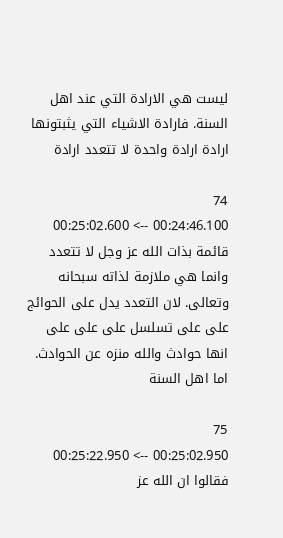ليست هي الارادة التي عند اهل السنة. فارادة الاشياء التي يثبتونها ارادة ارادة واحدة لا تتعدد ارادة

74
00:24:46.100 --> 00:25:02.600
قائمة بذات الله عز وجل لا تتعدد وانما هي ملازمة لذاته سبحانه وتعالى. لان التعدد يدل على الحوائج على على تسلسل على على على انها حوادث والله منزه عن الحوادث. اما اهل السنة

75
00:25:02.950 --> 00:25:22.950
فقالوا ان الله عز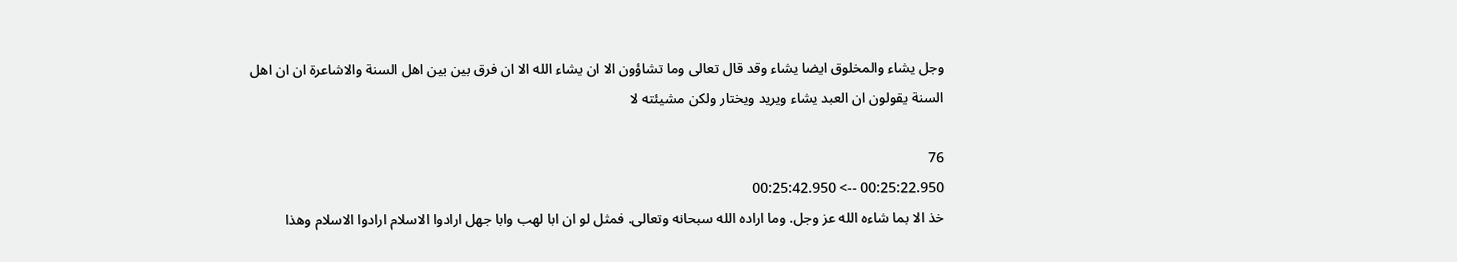وجل يشاء والمخلوق ايضا يشاء وقد قال تعالى وما تشاؤون الا ان يشاء الله الا ان فرق بين بين اهل السنة والاشاعرة ان ان اهل السنة يقولون ان العبد يشاء ويريد ويختار ولكن مشيئته لا

76
00:25:22.950 --> 00:25:42.950
خذ الا بما شاءه الله عز وجل. وما اراده الله سبحانه وتعالى. فمثل لو ان ابا لهب وابا جهل ارادوا الاسلام ارادوا الاسلام وهذا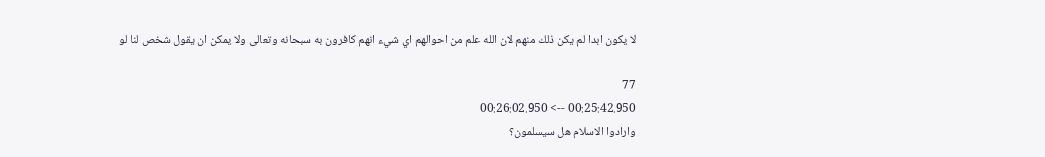لا يكون ابدا لم يكن ذلك منهم لان الله علم من احوالهم اي شيء انهم كافرون به سبحانه وتعالى ولا يمكن ان يقول شخص لنا لو

77
00:25:42.950 --> 00:26:02.950
وارادوا الاسلام هل سيسلمون؟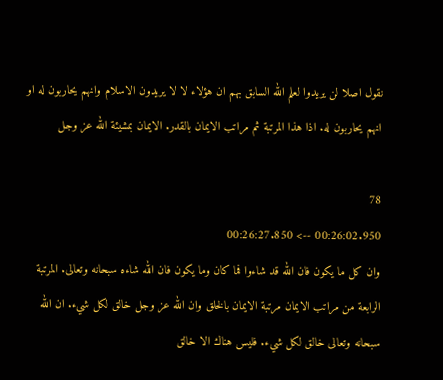نقول اصلا لن يريدوا لعلم الله السابق بهم ان هؤلاء لا لا يريدون الاسلام وانهم يحاربون له او انهم يحاربون له. اذا هذا المرتبة ثم مراتب الايمان بالقدر. الايمان بمشيئة الله عز وجل

78
00:26:02.950 --> 00:26:27.850
وان كل ما يكون فان الله قد شاءوا فما كان وما يكون فان الله شاءه سبحانه وتعالى. المرتبة الرابعة من مراتب الايمان مرتبة الايمان بالخلق وان الله عز وجل خالق لكل شيء. ان الله سبحانه وتعالى خالق لكل شيء. فليس هناك الا خالق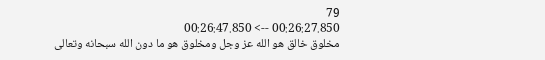79
00:26:27.850 --> 00:26:47.850
مخلوق خالق هو الله عز وجل ومخلوق هو ما دون الله سبحانه وتعالى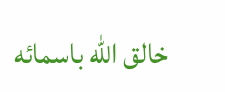خالق الله باسمائه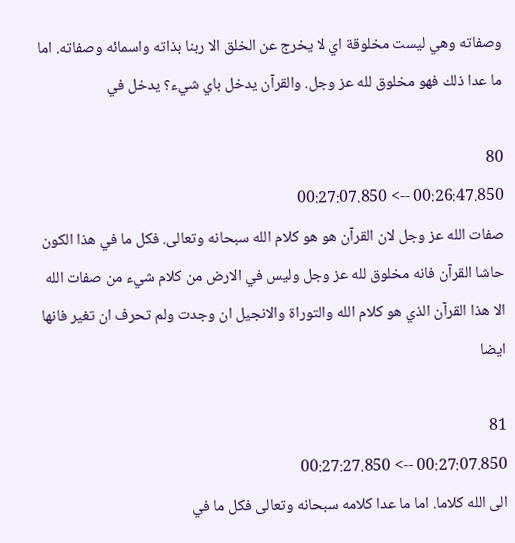وصفاته وهي ليست مخلوقة اي لا يخرج عن الخلق الا ربنا بذاته واسمائه وصفاته. اما ما عدا ذلك فهو مخلوق لله عز وجل. والقرآن يدخل باي شيء؟ يدخل في

80
00:26:47.850 --> 00:27:07.850
صفات الله عز وجل لان القرآن هو هو كلام الله سبحانه وتعالى. فكل ما في هذا الكون حاشا القرآن فانه مخلوق لله عز وجل وليس في الارض من كلام شيء من صفات الله الا هذا القرآن الذي هو كلام الله والتوراة والانجيل ان وجدت ولم تحرف ان تغير فانها ايضا

81
00:27:07.850 --> 00:27:27.850
الى الله كلاما. اما ما عدا كلامه سبحانه وتعالى فكل ما في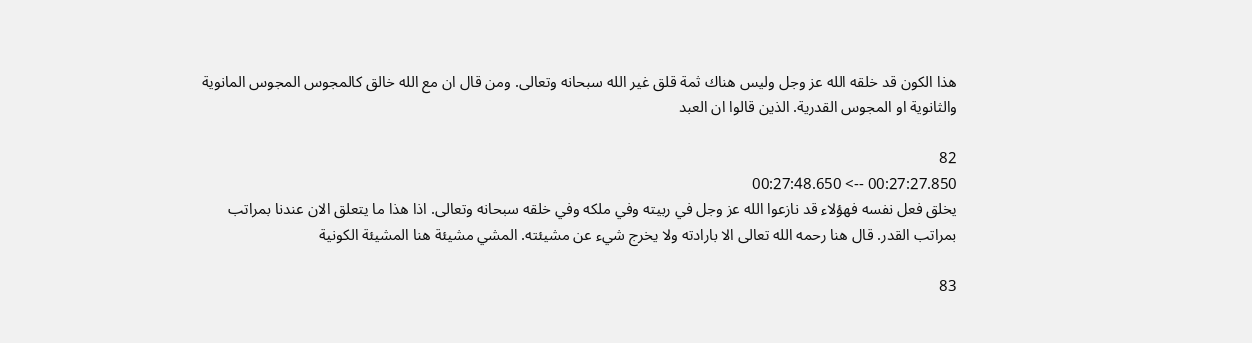هذا الكون قد خلقه الله عز وجل وليس هناك ثمة قلق غير الله سبحانه وتعالى. ومن قال ان مع الله خالق كالمجوس المجوس المانوية والثانوية او المجوس القدرية. الذين قالوا ان العبد

82
00:27:27.850 --> 00:27:48.650
يخلق فعل نفسه فهؤلاء قد نازعوا الله عز وجل في ربيته وفي ملكه وفي خلقه سبحانه وتعالى. اذا هذا ما يتعلق الان عندنا بمراتب بمراتب القدر. قال هنا رحمه الله تعالى الا بارادته ولا يخرج شيء عن مشيئته. المشي مشيئة هنا المشيئة الكونية

83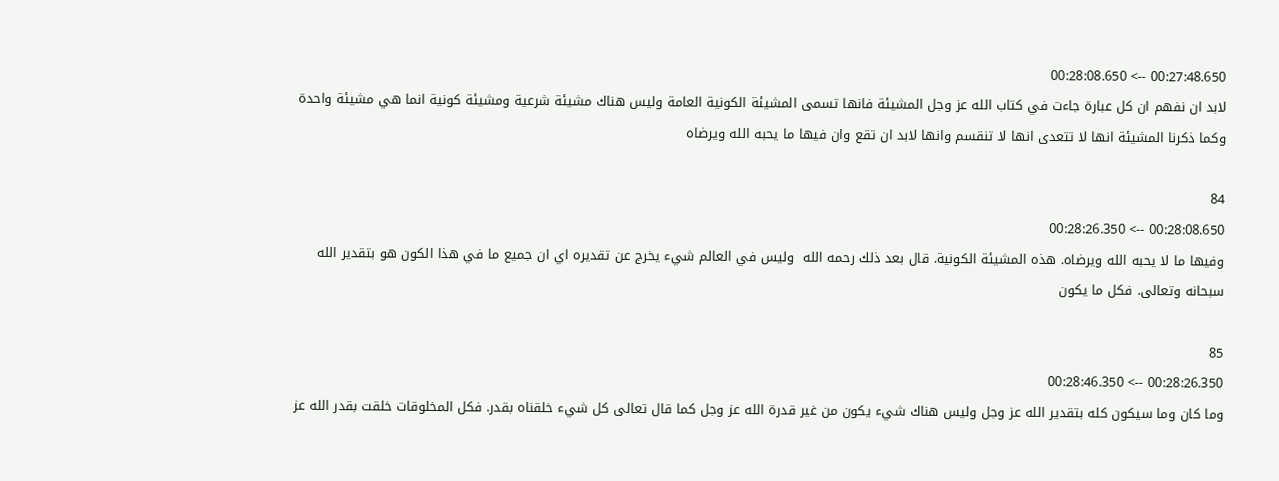00:27:48.650 --> 00:28:08.650
لابد ان نفهم ان كل عبارة جاءت في كتاب الله عز وجل المشيئة فانها تسمى المشيئة الكونية العامة وليس هناك مشيئة شرعية ومشيئة كونية انما هي مشيئة واحدة وكما ذكرنا المشيئة انها لا تتعدى انها لا تنقسم وانها لابد ان تقع وان فيها ما يحبه الله ويرضاه

84
00:28:08.650 --> 00:28:26.350
وفيها ما لا يحبه الله ويرضاه. هذه المشيئة الكونية. قال بعد ذلك رحمه الله  وليس في العالم شيء يخرج عن تقديره اي ان جميع ما في هذا الكون هو بتقدير الله سبحانه وتعالى. فكل ما يكون

85
00:28:26.350 --> 00:28:46.350
وما كان وما سيكون كله بتقدير الله عز وجل وليس هناك شيء يكون من غير قدرة الله عز وجل كما قال تعالى كل شيء خلقناه بقدر. فكل المخلوقات خلقت بقدر الله عز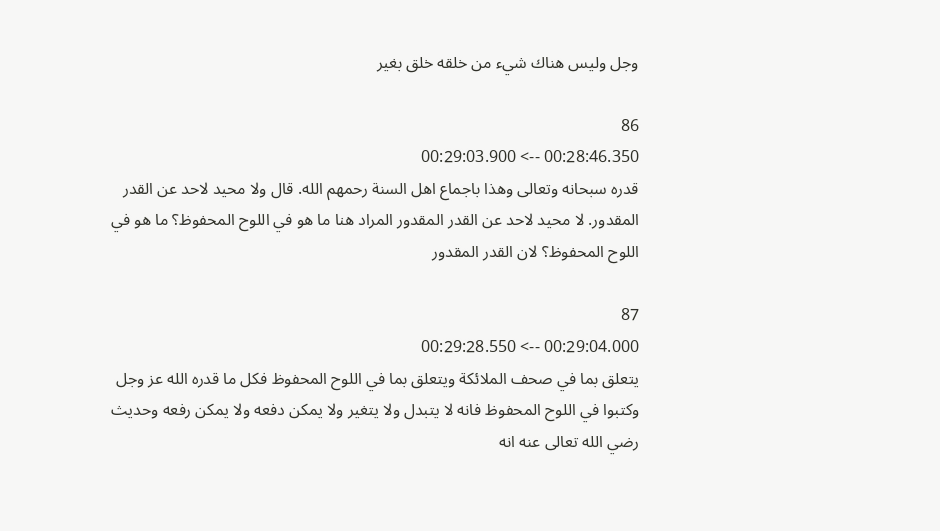وجل وليس هناك شيء من خلقه خلق بغير

86
00:28:46.350 --> 00:29:03.900
قدره سبحانه وتعالى وهذا باجماع اهل السنة رحمهم الله. قال ولا محيد لاحد عن القدر المقدور. لا محيد لاحد عن القدر المقدور المراد هنا ما هو في اللوح المحفوظ؟ ما هو في اللوح المحفوظ؟ لان القدر المقدور

87
00:29:04.000 --> 00:29:28.550
يتعلق بما في صحف الملائكة ويتعلق بما في اللوح المحفوظ فكل ما قدره الله عز وجل وكتبوا في اللوح المحفوظ فانه لا يتبدل ولا يتغير ولا يمكن دفعه ولا يمكن رفعه وحديث رضي الله تعالى عنه انه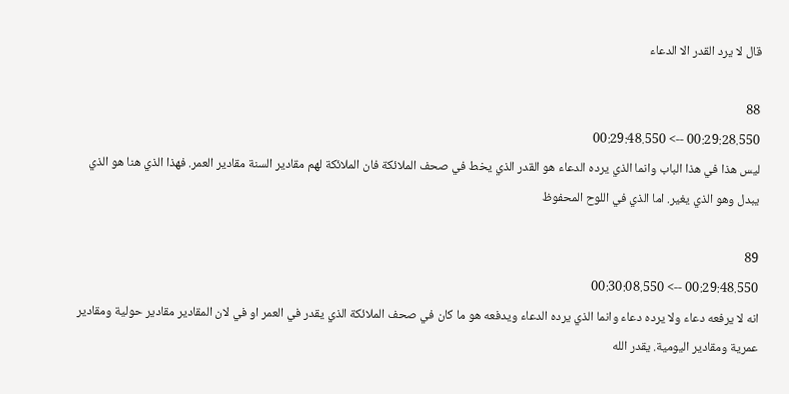قال لا يرد القدر الا الدعاء

88
00:29:28.550 --> 00:29:48.550
ليس هذا في هذا الباب وانما الذي يرده الدعاء هو القدر الذي يخط في صحف الملائكة فان الملائكة لهم مقادير السنة مقادير العمر. فهذا الذي هنا هو الذي يبدل وهو الذي يغير. اما الذي في اللوح المحفوظ

89
00:29:48.550 --> 00:30:08.550
انه لا يرفعه دعاء ولا يرده دعاء وانما الذي يرده الدعاء ويدفعه هو ما كان في صحف الملائكة الذي يقدر في العمر او في لان المقادير مقادير حولية ومقادير عمرية ومقادير اليومية. يقدر الله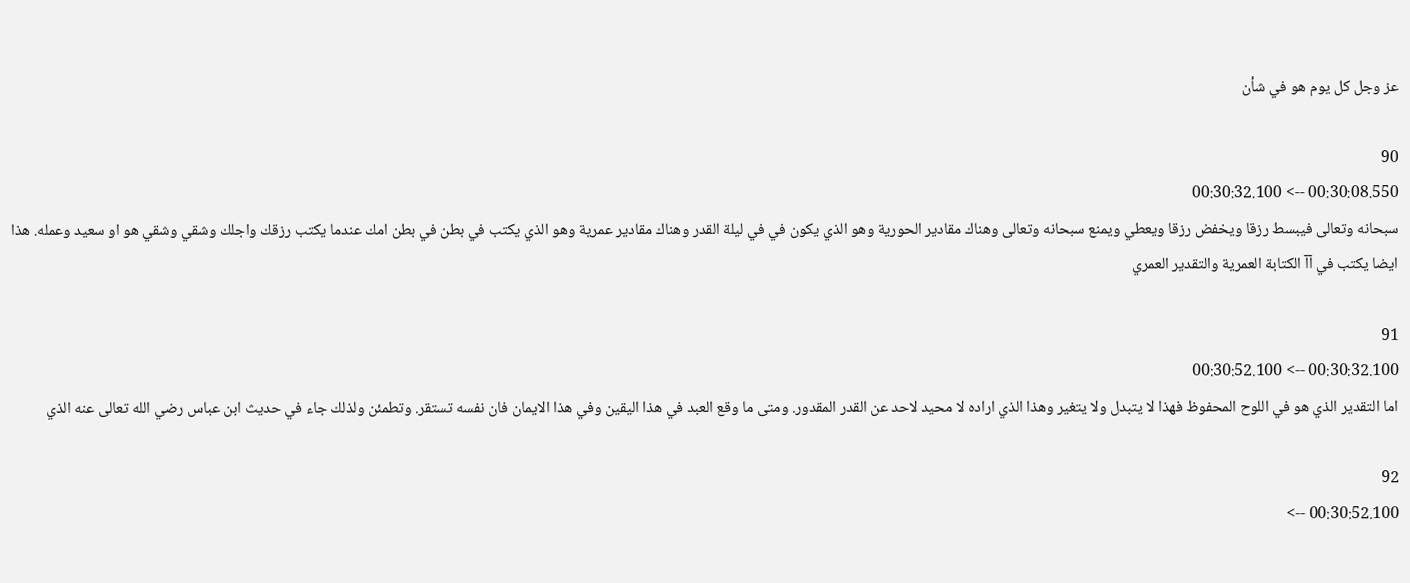عز وجل كل يوم هو في شأن

90
00:30:08.550 --> 00:30:32.100
سبحانه وتعالى فيبسط رزقا ويخفض رزقا ويعطي ويمنع سبحانه وتعالى وهناك مقادير الحورية وهو الذي يكون في في ليلة القدر وهناك مقادير عمرية وهو الذي يكتب في بطن في بطن امك عندما يكتب رزقك واجلك وشقي وشقي هو او سعيد وعمله. هذا ايضا يكتب في آآ الكتابة العمرية والتقدير العمري

91
00:30:32.100 --> 00:30:52.100
اما التقدير الذي هو في اللوح المحفوظ فهذا لا يتبدل ولا يتغير وهذا الذي اراده لا محيد لاحد عن القدر المقدور. ومتى ما وقع العبد في هذا اليقين وفي هذا الايمان فان نفسه تستقر. وتطمئن ولذلك جاء في حديث ابن عباس رضي الله تعالى عنه الذي

92
00:30:52.100 -->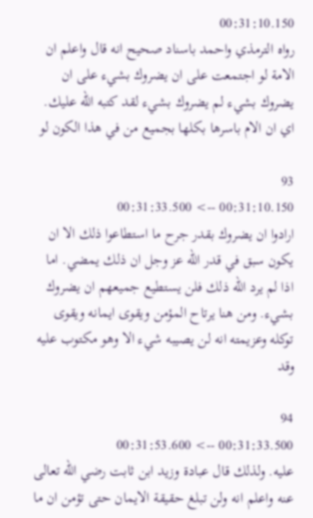00:31:10.150
رواه الترمذي واحمد باسناد صحيح انه قال واعلم ان الامة لو اجتمعت على ان يضروك بشيء على ان يضروك بشيء لم يضروك بشيء لقد كتبه الله عليك. اي ان الام باسرها بكلها بجميع من في هذا الكون لو

93
00:31:10.150 --> 00:31:33.500
ارادوا ان يضروك بقدر جرح ما استطاعوا ذلك الا ان يكون سبق في قدر الله عز وجل ان ذلك يمضي. اما اذا لم يرد الله ذلك فلن يستطيع جميعهم ان يضروك بشيء. ومن هنا يرتاح المؤمن ويقوى ايمانه ويقوى توكله وعزيمته انه لن يصيبه شيء الا وهو مكتوب عليه وقد

94
00:31:33.500 --> 00:31:53.600
عليه. ولذلك قال عبادة وزيد ابن ثابت رضي الله تعالى عنه واعلم انه ولن تبلغ حقيقة الايمان حتى تؤمن ان ما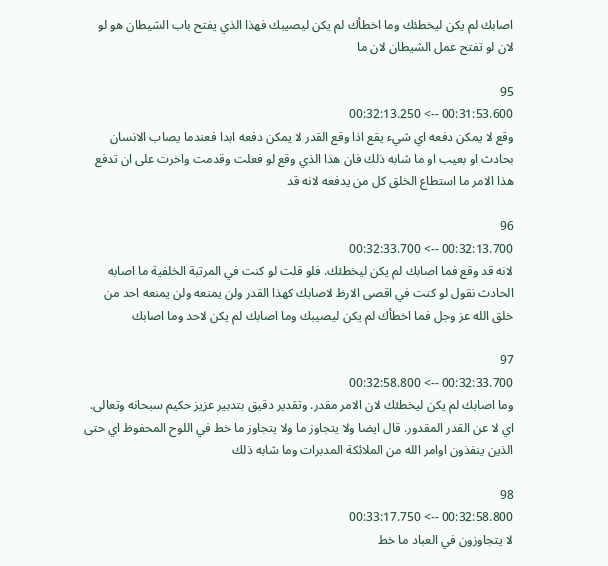اصابك لم يكن ليخطئك وما اخطأك لم يكن ليصيبك فهذا الذي يفتح باب الشيطان هو لو لان لو تفتح عمل الشيطان لان ما

95
00:31:53.600 --> 00:32:13.250
وقع لا يمكن دفعه اي شيء يقع اذا وقع القدر لا يمكن دفعه ابدا فعندما يصاب الانسان بحادث او بعيب او ما شابه ذلك فان هذا الذي وقع لو فعلت وقدمت واخرت على ان تدفع هذا الامر ما استطاع الخلق كل من يدفعه لانه قد

96
00:32:13.700 --> 00:32:33.700
لانه قد وقع فما اصابك لم يكن ليخطئك. فلو قلت لو كنت في المرتبة الخلفية ما اصابه الحادث نقول لو كنت في اقصى الارظ لاصابك كهذا القدر ولن يمنعه ولن يمنعه احد من خلق الله عز وجل فما اخطأك لم يكن ليصيبك وما اصابك لم يكن لاحد وما اصابك

97
00:32:33.700 --> 00:32:58.800
وما اصابك لم يكن ليخطئك لان الامر مقدر. وتقدير دقيق بتدبير عزيز حكيم سبحانه وتعالى. اي لا عن القدر المقدور. قال ايضا ولا يتجاوز ما ولا يتجاوز ما خط في اللوح المحفوظ اي حتى الذين ينفذون اوامر الله من الملائكة المدبرات وما شابه ذلك

98
00:32:58.800 --> 00:33:17.750
لا يتجاوزون في العباد ما خط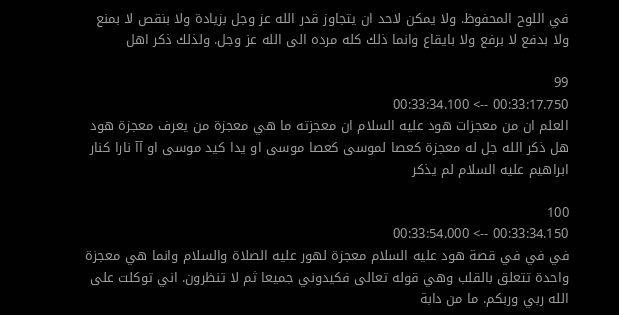في اللوح المحفوظ. ولا يمكن لاحد ان يتجاوز قدر الله عز وجل بزيادة ولا بنقص لا بمنع ولا بدفع لا برفع ولا بايقاع وانما ذلك كله مرده الى الله عز وجل. ولذلك ذكر اهل

99
00:33:17.750 --> 00:33:34.100
العلم ان من معجزات هود عليه السلام ان معجزته ما هي معجزة من يعرف معجزة هود هل ذكر الله جل له معجزة كعصا لموسى كعصا موسى او يدا كيد موسى او آآ نارا كنار ابراهيم عليه السلام لم يذكر

100
00:33:34.150 --> 00:33:54.000
في في في قصة هود عليه السلام معجزة لهور عليه الصلاة والسلام وانما هي معجزة واحدة تتعلق بالقلب وهي قوله تعالى فكيدوني جميعا ثم لا تنظرون. اني توكلت على الله ربي وربكم. ما من دابة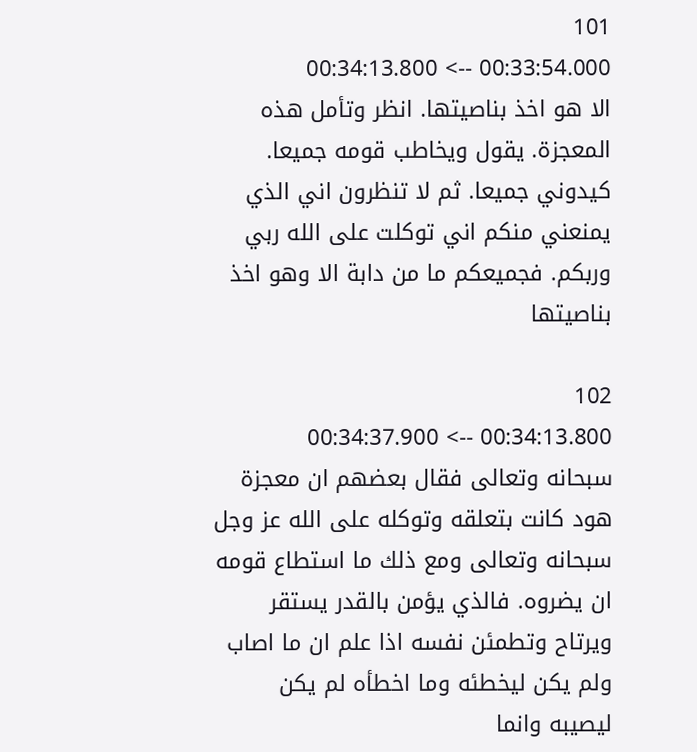101
00:33:54.000 --> 00:34:13.800
الا هو اخذ بناصيتها. انظر وتأمل هذه المعجزة. يقول ويخاطب قومه جميعا. كيدوني جميعا. ثم لا تنظرون اني الذي يمنعني منكم اني توكلت على الله ربي وربكم. فجميعكم ما من دابة الا وهو اخذ بناصيتها

102
00:34:13.800 --> 00:34:37.900
سبحانه وتعالى فقال بعضهم ان معجزة هود كانت بتعلقه وتوكله على الله عز وجل سبحانه وتعالى ومع ذلك ما استطاع قومه ان يضروه. فالذي يؤمن بالقدر يستقر ويرتاح وتطمئن نفسه اذا علم ان ما اصاب ولم يكن ليخطئه وما اخطأه لم يكن ليصيبه وانما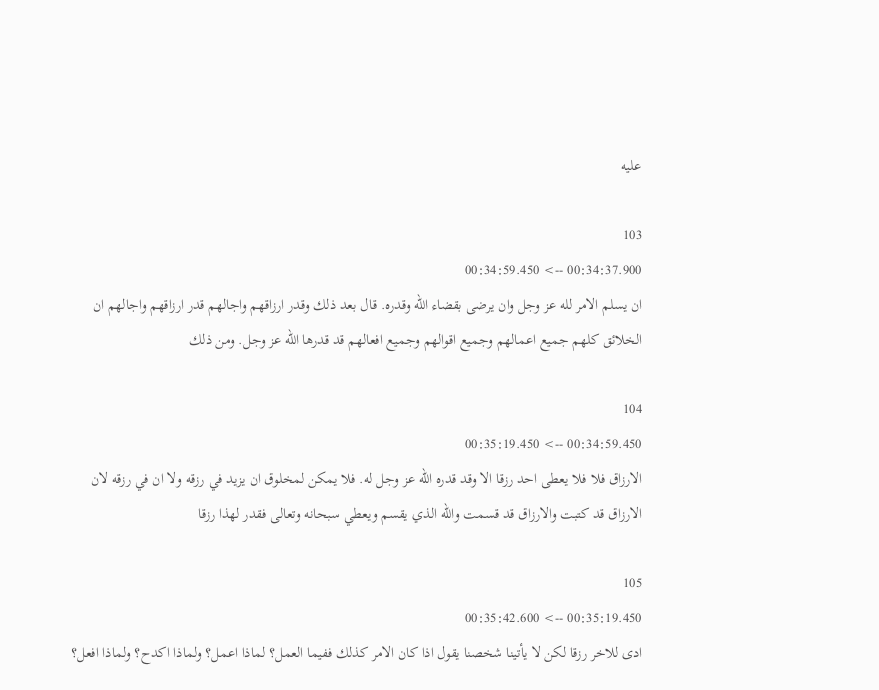عليه

103
00:34:37.900 --> 00:34:59.450
ان يسلم الامر لله عز وجل وان يرضى بقضاء الله وقدره. قال بعد ذلك وقدر ارزاقهم واجالهم قدر ارزاقهم واجالهم ان الخلائق كلهم جميع اعمالهم وجميع اقوالهم وجميع افعالهم قد قدرها الله عز وجل. ومن ذلك

104
00:34:59.450 --> 00:35:19.450
الارزاق فلا فلا يعطى احد رزقا الا وقد قدره الله عز وجل له. فلا يمكن لمخلوق ان يزيد في رزقه ولا ان في رزقه لان الارزاق قد كتبت والارزاق قد قسمت والله الذي يقسم ويعطي سبحانه وتعالى فقدر لهذا رزقا

105
00:35:19.450 --> 00:35:42.600
ادى للاخر رزقا لكن لا يأتينا شخصنا يقول اذا كان الامر كذلك ففيما العمل؟ لماذا اعمل؟ ولماذا اكدح؟ ولماذا افعل؟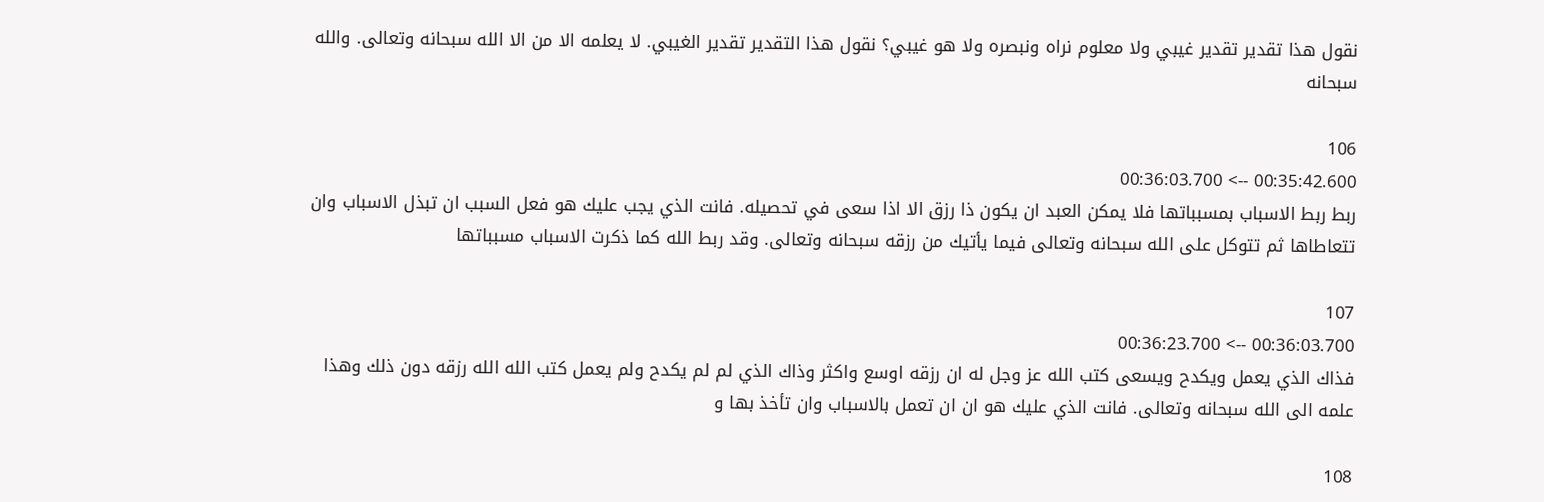نقول هذا تقدير تقدير غيبي ولا معلوم نراه ونبصره ولا هو غيبي؟ نقول هذا التقدير تقدير الغيبي. لا يعلمه الا من الا الله سبحانه وتعالى. والله سبحانه

106
00:35:42.600 --> 00:36:03.700
ربط ربط الاسباب بمسبباتها فلا يمكن العبد ان يكون ذا رزق الا اذا سعى في تحصيله. فانت الذي يجب عليك هو فعل السبب ان تبذل الاسباب وان تتعاطاها ثم تتوكل على الله سبحانه وتعالى فيما يأتيك من رزقه سبحانه وتعالى. وقد ربط الله كما ذكرت الاسباب مسبباتها

107
00:36:03.700 --> 00:36:23.700
فذاك الذي يعمل ويكدح ويسعى كتب الله عز وجل له ان رزقه اوسع واكثر وذاك الذي لم لم يكدح ولم يعمل كتب الله الله رزقه دون ذلك وهذا علمه الى الله سبحانه وتعالى. فانت الذي عليك هو ان ان تعمل بالاسباب وان تأخذ بها و

108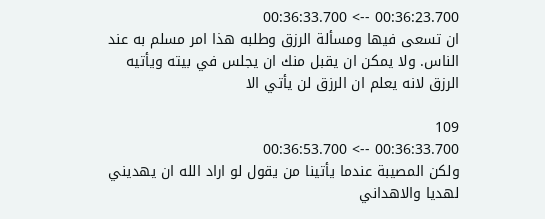00:36:23.700 --> 00:36:33.700
ان تسعى فيها ومسألة الرزق وطلبه هذا امر مسلم به عند الناس. ولا يمكن ان يقبل منك ان يجلس في بيته ويأتيه الرزق لانه يعلم ان الرزق لن يأتي الا

109
00:36:33.700 --> 00:36:53.700
ولكن المصيبة عندما يأتينا من يقول لو اراد الله ان يهديني لهديا والاهداني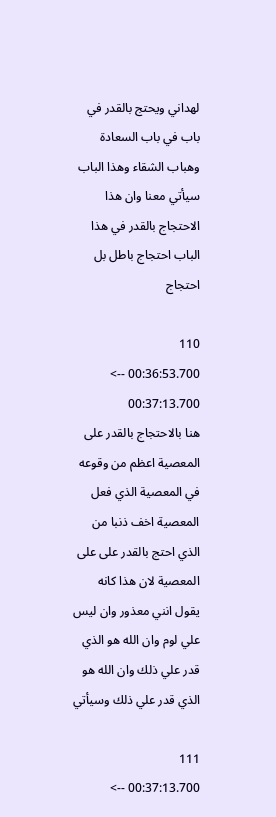لهداني ويحتج بالقدر في باب في باب السعادة وهباب الشقاء وهذا الباب سيأتي معنا وان هذا الاحتجاج بالقدر في هذا الباب احتجاج باطل بل احتجاج

110
00:36:53.700 --> 00:37:13.700
هنا بالاحتجاج بالقدر على المعصية اعظم من وقوعه في المعصية الذي فعل المعصية اخف ذنبا من الذي احتج بالقدر على على المعصية لان هذا كانه يقول انني معذور وان ليس علي لوم وان الله هو الذي قدر علي ذلك وان الله هو الذي قدر علي ذلك وسيأتي

111
00:37:13.700 -->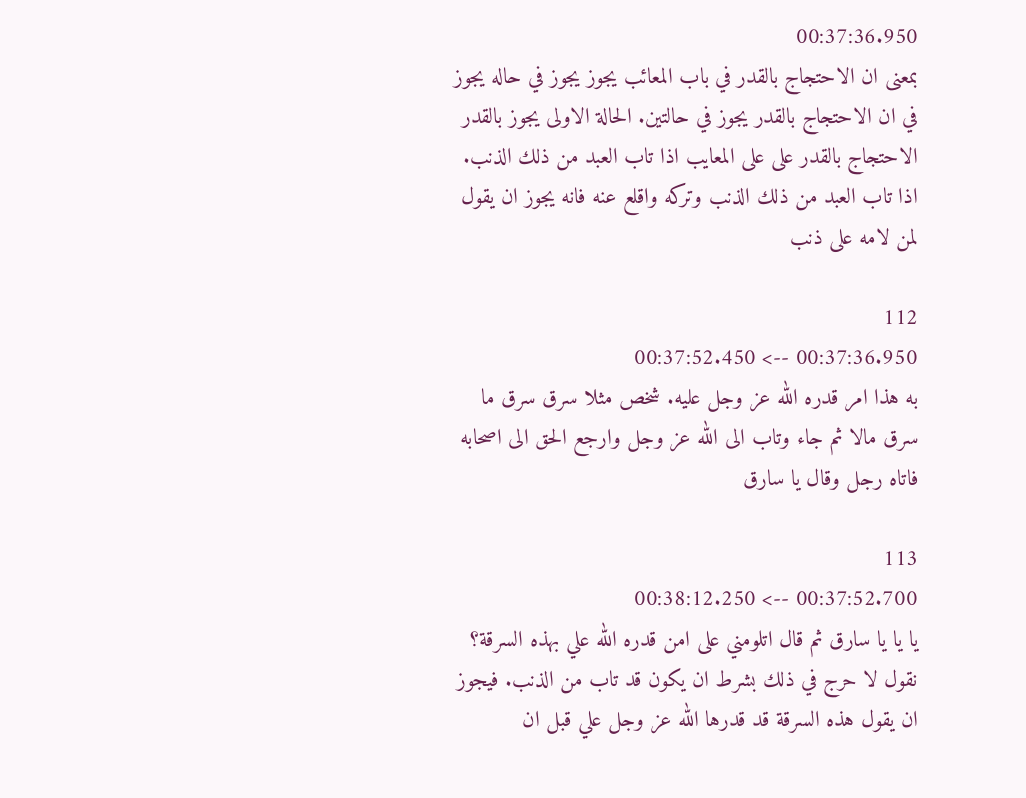00:37:36.950
بمعنى ان الاحتجاج بالقدر في باب المعائب يجوز يجوز في حاله يجوز في ان الاحتجاج بالقدر يجوز في حالتين. الحالة الاولى يجوز بالقدر الاحتجاج بالقدر على على المعايب اذا تاب العبد من ذلك الذنب. اذا تاب العبد من ذلك الذنب وتركه واقلع عنه فانه يجوز ان يقول لمن لامه على ذنب

112
00:37:36.950 --> 00:37:52.450
به هذا امر قدره الله عز وجل عليه. شخص مثلا سرق سرق ما سرق مالا ثم جاء وتاب الى الله عز وجل وارجع الحق الى اصحابه فاتاه رجل وقال يا سارق

113
00:37:52.700 --> 00:38:12.250
يا يا يا سارق ثم قال اتلومني على امن قدره الله علي بهذه السرقة؟ نقول لا حرج في ذلك بشرط ان يكون قد تاب من الذنب. فيجوز ان يقول هذه السرقة قد قدرها الله عز وجل علي قبل ان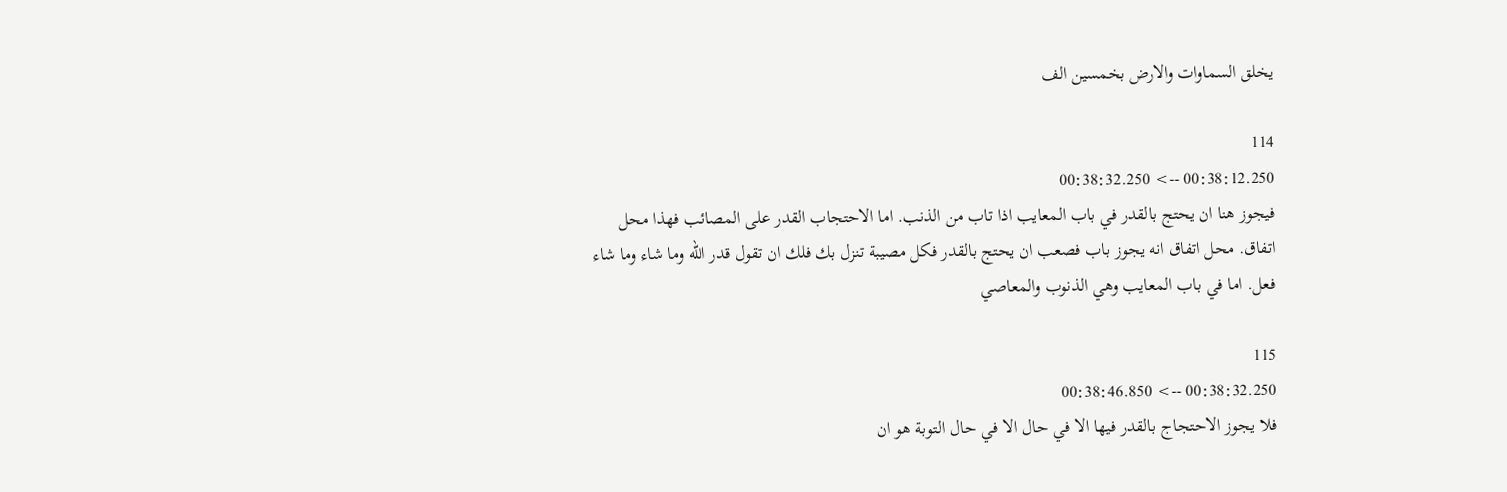يخلق السماوات والارض بخمسين الف

114
00:38:12.250 --> 00:38:32.250
فيجوز هنا ان يحتج بالقدر في باب المعايب اذا تاب من الذنب. اما الاحتجاب القدر على المصائب فهذا محل اتفاق. محل اتفاق انه يجوز باب فصعب ان يحتج بالقدر فكل مصيبة تنزل بك فلك ان تقول قدر الله وما شاء وما شاء فعل. اما في باب المعايب وهي الذنوب والمعاصي

115
00:38:32.250 --> 00:38:46.850
فلا يجوز الاحتجاج بالقدر فيها الا في حال الا في حال التوبة هو ان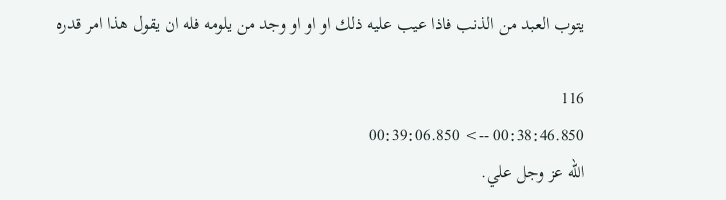يتوب العبد من الذنب فاذا عيب عليه ذلك او او او وجد من يلومه فله ان يقول هذا امر قدره

116
00:38:46.850 --> 00:39:06.850
الله عز وجل علي.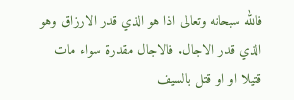فالله سبحانه وتعالى اذا هو الذي قدر الارزاق وهو الذي قدر الاجال. فالاجال مقدرة سواء مات قتيلا او او قتل بالسيف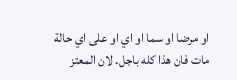او مرضا او سما او اي او على اي حالة مات فان هذا كله باجل. لان المعتز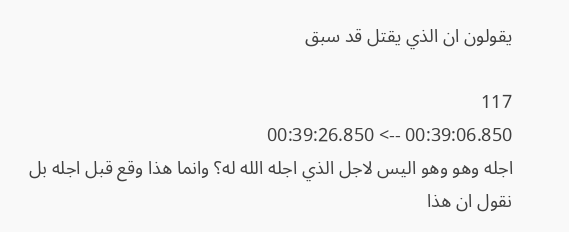يقولون ان الذي يقتل قد سبق

117
00:39:06.850 --> 00:39:26.850
اجله وهو وهو اليس لاجل الذي اجله الله له؟ وانما هذا وقع قبل اجله بل نقول ان هذا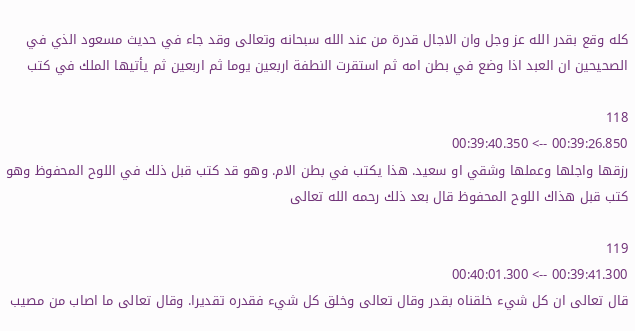كله وقع بقدر الله عز وجل وان الاجال قدرة من عند الله سبحانه وتعالى وقد جاء في حديث مسعود الذي في الصحيحين ان العبد اذا وضع في بطن امه ثم استقرت النطفة اربعين يوما ثم اربعين ثم يأتيها الملك في كتب

118
00:39:26.850 --> 00:39:40.350
رزقها واجلها وعملها وشقي او سعيد. هذا يكتب في بطن الام. وهو قد كتب قبل ذلك في اللوح المحفوظ وهو كتب قبل هذاك اللوح المحفوظ قال بعد ذلك رحمه الله تعالى

119
00:39:41.300 --> 00:40:01.300
قال تعالى ان كل شيء خلقناه بقدر وقال تعالى وخلق كل شيء فقدره تقديرا. وقال تعالى ما اصاب من مصيب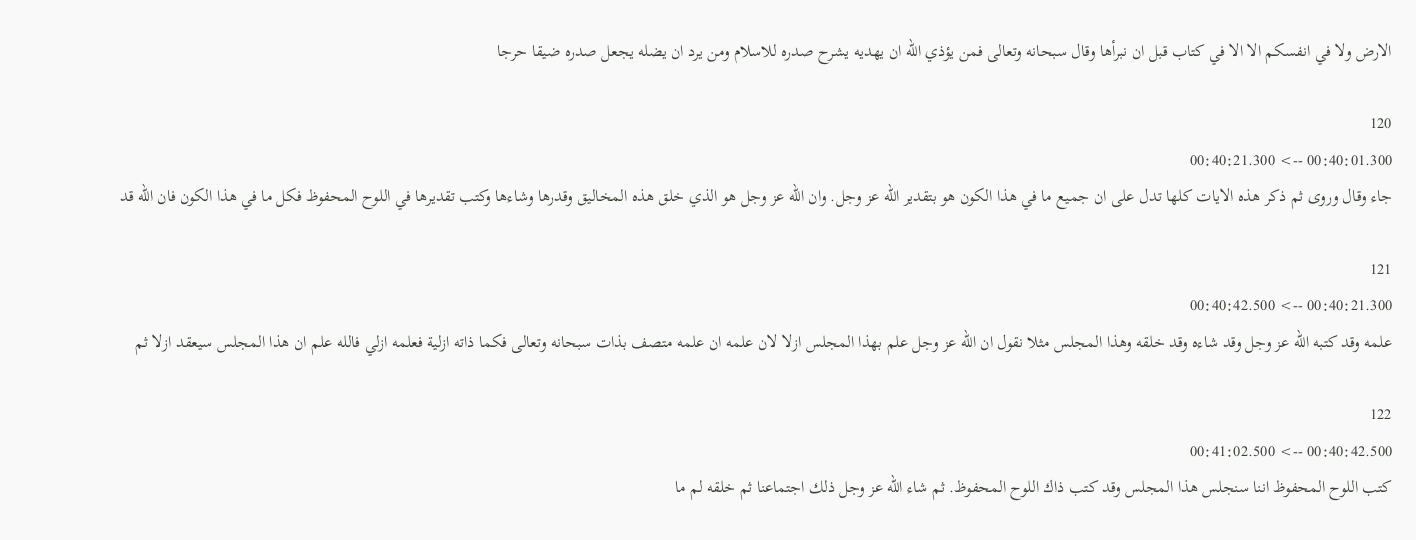الارض ولا في انفسكم الا الا في كتاب قبل ان نبرأها وقال سبحانه وتعالى فمن يؤذي الله ان يهديه يشرح صدره للاسلام ومن يرد ان يضله يجعل صدره ضيقا حرجا

120
00:40:01.300 --> 00:40:21.300
جاء وقال وروى ثم ذكر هذه الايات كلها تدل على ان جميع ما في هذا الكون هو بتقدير الله عز وجل. وان الله عز وجل هو الذي خلق هذه المخاليق وقدرها وشاءها وكتب تقديرها في اللوح المحفوظ فكل ما في هذا الكون فان الله قد

121
00:40:21.300 --> 00:40:42.500
علمه وقد كتبه الله عز وجل وقد شاءه وقد خلقه وهذا المجلس مثلا نقول ان الله عز وجل علم بهذا المجلس ازلا لان علمه ان علمه متصف بذات سبحانه وتعالى فكما ذاته ازلية فعلمه ازلي فالله علم ان هذا المجلس سيعقد ازلا ثم

122
00:40:42.500 --> 00:41:02.500
كتب اللوح المحفوظ اننا سنجلس هذا المجلس وقد كتب ذاك اللوح المحفوظ. ثم شاء الله عز وجل ذلك اجتماعنا ثم خلقه لم ما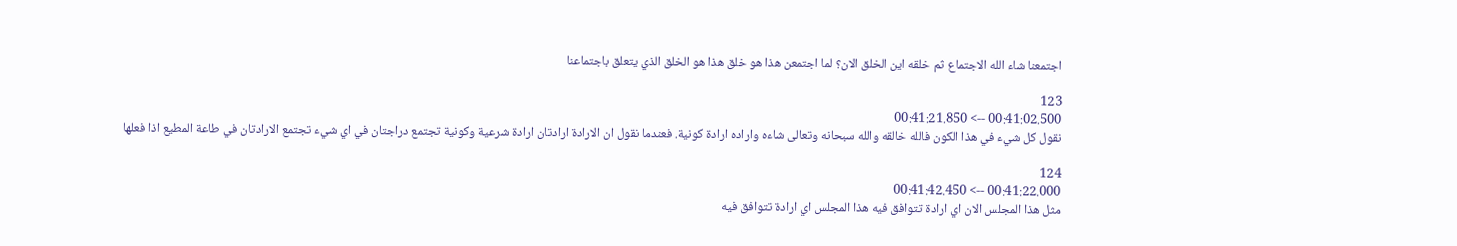اجتمعنا شاء الله الاجتماع ثم خلقه اين الخلق الان؟ لما اجتمعن هذا هو خلق هذا هو الخلق الذي يتعلق باجتماعنا

123
00:41:02.500 --> 00:41:21.850
نقول كل شيء في هذا الكون فالله خالقه والله سبحانه وتعالى شاءه واراده ارادة كونية. فعندما نقول ان الارادة ارادتان ارادة شرعية وكونية تجتمع دراجتان في اي شيء تجتمع الارادتان في طاعة المطيع اذا فعلها

124
00:41:22.000 --> 00:41:42.450
مثل هذا المجلس الان اي ارادة تتوافق فيه هذا المجلس اي ارادة تتوافق فيه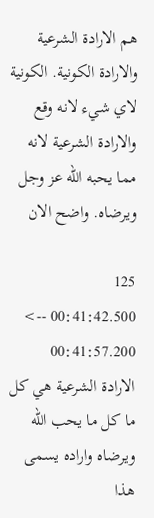هم الارادة الشرعية والارادة الكونية. الكونية لاي شيء لانه وقع والارادة الشرعية لانه مما يحبه الله عز وجل ويرضاه. واضح الان

125
00:41:42.500 --> 00:41:57.200
الارادة الشرعية هي كل ما كل ما يحب الله ويرضاه واراده يسمى هذا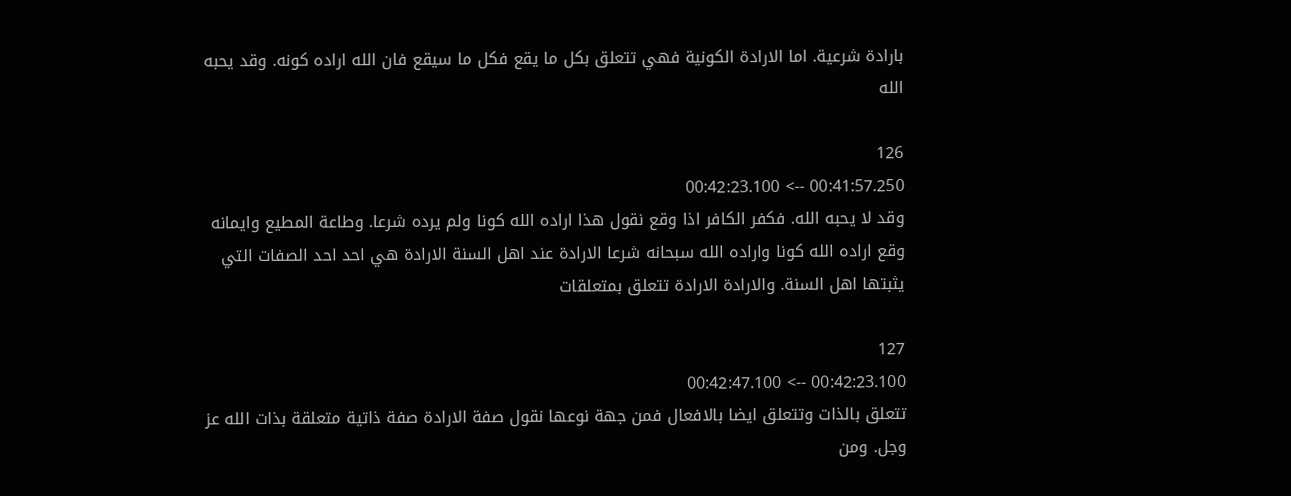بارادة شرعية. اما الارادة الكونية فهي تتعلق بكل ما يقع فكل ما سيقع فان الله اراده كونه. وقد يحبه الله

126
00:41:57.250 --> 00:42:23.100
وقد لا يحبه الله. فكفر الكافر اذا وقع نقول هذا اراده الله كونا ولم يرده شرعا. وطاعة المطيع وايمانه وقع اراده الله كونا واراده الله سبحانه شرعا الارادة عند اهل السنة الارادة هي احد احد الصفات التي يثبتها اهل السنة. والارادة الارادة تتعلق بمتعلقات

127
00:42:23.100 --> 00:42:47.100
تتعلق بالذات وتتعلق ايضا بالافعال فمن جهة نوعها نقول صفة الارادة صفة ذاتية متعلقة بذات الله عز وجل. ومن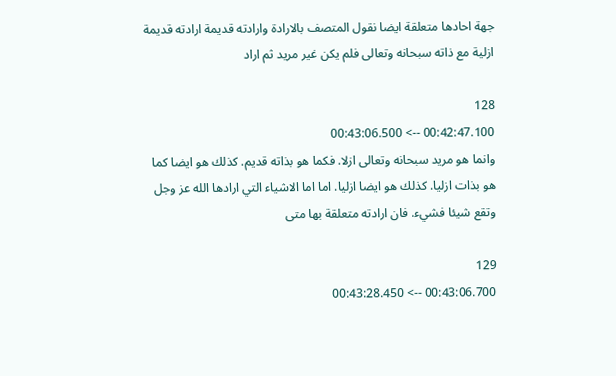جهة احادها متعلقة ايضا نقول المتصف بالارادة وارادته قديمة ارادته قديمة ازلية مع ذاته سبحانه وتعالى فلم يكن غير مريد ثم اراد

128
00:42:47.100 --> 00:43:06.500
وانما هو مريد سبحانه وتعالى ازلا. فكما هو بذاته قديم. كذلك هو ايضا كما هو بذات ازليا. كذلك هو ايضا ازليا. اما اما الاشياء التي ارادها الله عز وجل وتقع شيئا فشيء. فان ارادته متعلقة بها متى

129
00:43:06.700 --> 00:43:28.450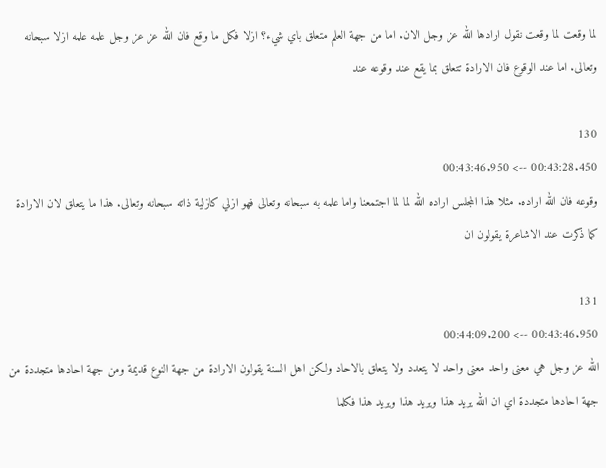لما وقعت لما وقعت نقول ارادها الله عز وجل الان. اما من جهة العلم متعلق باي شيء؟ ازلا فكل ما وقع فان الله عز عز وجل علمه علمه ازلا سبحانه وتعالى. اما عند الوقوع فان الارادة تتعلق بما يقع عند وقوعه عند

130
00:43:28.450 --> 00:43:46.950
وقوعه فان الله اراده. مثلا هذا المجلس اراده الله لما لما اجتمعنا واما علمه به سبحانه وتعالى فهو ازلي كازلية ذاته سبحانه وتعالى. هذا ما يتعلق لان الارادة كما ذكرت عند الاشاعرة يقولون ان

131
00:43:46.950 --> 00:44:09.200
الله عز وجل هي معنى واحد معنى واحد لا يتعدد ولا يتعلق بالاحاد ولكن اهل السنة يقولون الارادة من جهة النوع قديمة ومن جهة احادها متجددة من جهة احادها متجددة اي ان الله يريد هذا ويريد هذا ويريد هذا فكلما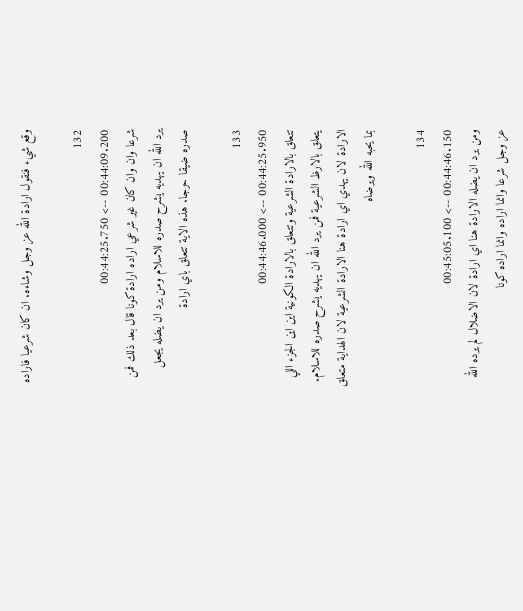وقع شيء فنقول ارادة الله عز وجل وشاءه. ان كان شرعيا فاراده

132
00:44:09.200 --> 00:44:25.750
شرعا وان وان كان غير شرعي اراده ارادة كونا قال بعد ذلك فمن يرد الله ان يهديه يشرح صدره للاسلام ومن يرد ان يضله يجعل صدره ضيقا حرجا. هذه الاية تتعلق باي ارادة

133
00:44:25.950 --> 00:44:46.000
تتعلق بالارادة الشرعية وتتعلق بالارادة الكونية اين اين الجزء اللي يتعلق بالارظ الشرعية فمن يرد الله ان يهديه يشرح صدره للاسلام. الارادة لان يهدي اي ارادة هنا الارادة الشرعية لان الهداية متعلق بما يحبه الله ويرضاه

134
00:44:46.150 --> 00:45:05.100
ومن يرد ان يضله الارادة هنا اي ارادة لان الاضلال لم يرده الله عز وجل شرعا وانما اراده وانما اراده كونا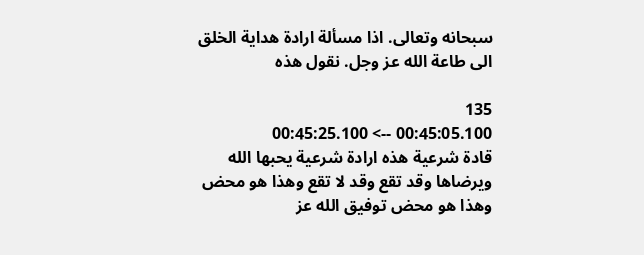سبحانه وتعالى. اذا مسألة ارادة هداية الخلق الى طاعة الله عز وجل. نقول هذه

135
00:45:05.100 --> 00:45:25.100
قادة شرعية هذه ارادة شرعية يحبها الله ويرضاها وقد تقع وقد لا تقع وهذا هو محض وهذا هو محض توفيق الله عز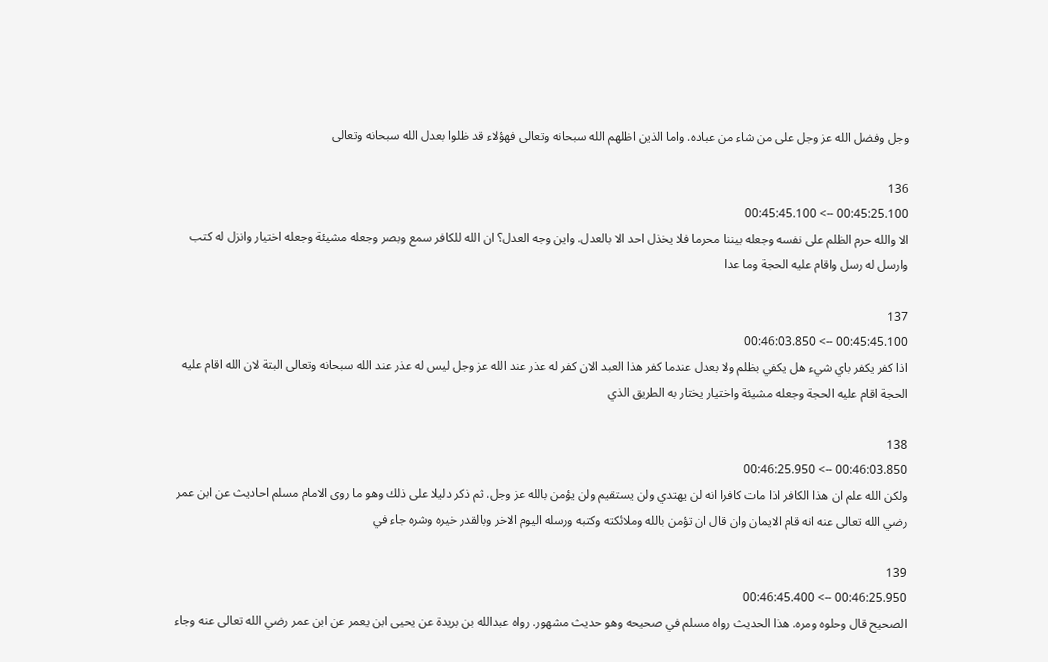وجل وفضل الله عز وجل على من شاء من عباده. واما الذين اظلهم الله سبحانه وتعالى فهؤلاء قد ظلوا بعدل الله سبحانه وتعالى

136
00:45:25.100 --> 00:45:45.100
الا والله حرم الظلم على نفسه وجعله بيننا محرما فلا يخذل احد الا بالعدل. واين وجه العدل؟ ان الله للكافر سمع وبصر وجعله مشيئة وجعله اختيار وانزل له كتب وارسل له رسل واقام عليه الحجة وما عدا

137
00:45:45.100 --> 00:46:03.850
اذا كفر يكفر باي شيء هل يكفي بظلم ولا بعدل عندما كفر هذا العبد الان كفر له عذر عند الله عز وجل ليس له عذر عند الله سبحانه وتعالى البتة لان الله اقام عليه الحجة اقام عليه الحجة وجعله مشيئة واختيار يختار به الطريق الذي

138
00:46:03.850 --> 00:46:25.950
ولكن الله علم ان هذا الكافر اذا مات كافرا انه لن يهتدي ولن يستقيم ولن يؤمن بالله عز وجل. ثم ذكر دليلا على ذلك وهو ما روى الامام مسلم احاديث عن ابن عمر رضي الله تعالى عنه انه قام الايمان وان قال ان تؤمن بالله وملائكته وكتبه ورسله اليوم الاخر وبالقدر خيره وشره جاء في

139
00:46:25.950 --> 00:46:45.400
الصحيح قال وحلوه ومره. هذا الحديث رواه مسلم في صحيحه وهو حديث مشهور. رواه عبدالله بن بريدة عن يحيى ابن يعمر عن ابن عمر رضي الله تعالى عنه وجاء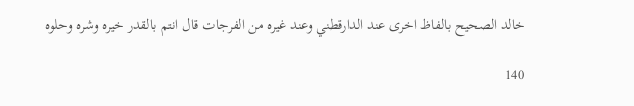خالد الصحيح بالفاظ اخرى عند الدارقطني وعند غيره من الفرجات قال انتم بالقدر خيره وشره وحلوه

140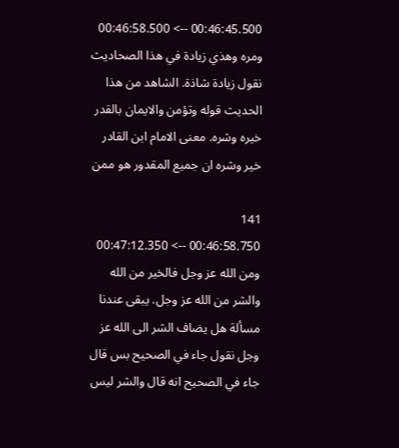00:46:45.500 --> 00:46:58.500
ومره وهذي زيادة في هذا الصحاديث نقول زيادة شاذة. الشاهد من هذا الحديث قوله وتؤمن والايمان بالقدر خيره وشره. معنى الامام ابن القادر خير وشره ان جميع المقدور هو ممن

141
00:46:58.750 --> 00:47:12.350
ومن الله عز وجل فالخير من الله والشر من الله عز وجل. يبقى عندنا مسألة هل يضاف الشر الى الله عز وجل نقول جاء في الصحيح بس قال جاء في الصحيح انه قال والشر ليس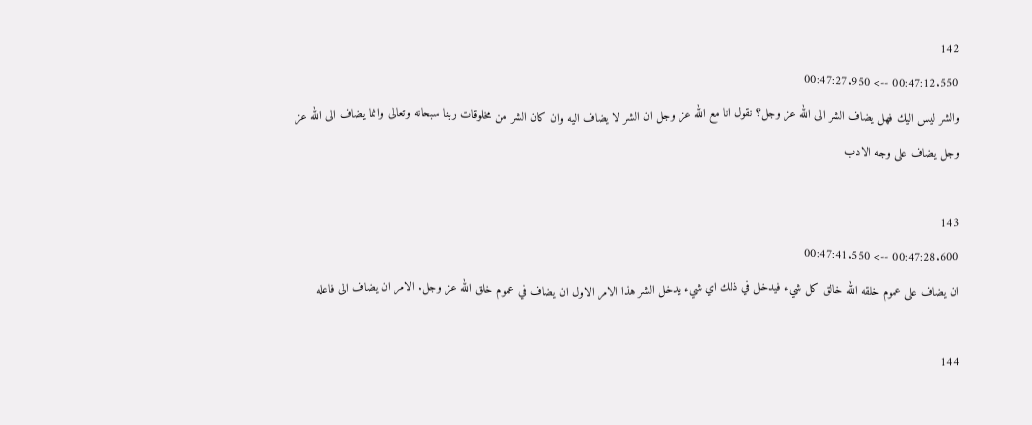142
00:47:12.550 --> 00:47:27.950
والشر ليس اليك فهل يضاف الشر الى الله عز وجل؟ نقول انا مع الله عز وجل ان الشر لا يضاف اليه وان كان الشر من مخلوقات ربنا سبحانه وتعالى وانما يضاف الى الله عز وجل يضاف على وجه الادب

143
00:47:28.600 --> 00:47:41.550
ان يضاف على عموم خلقه الله خالق كل شيء فيدخل في ذلك اي شيء يدخل الشر هذا الامر الاول ان يضاف في عموم خلق الله عز وجل. الامر ان يضاف الى فاعله

144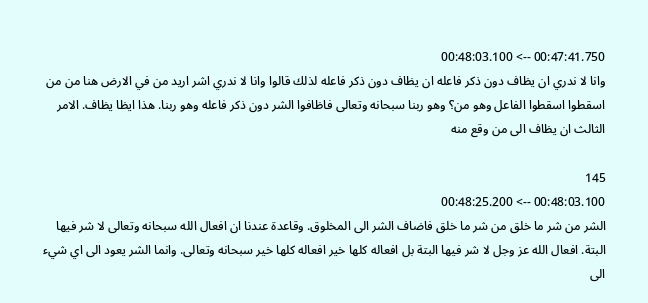00:47:41.750 --> 00:48:03.100
وانا لا ندري ان يظاف دون ذكر فاعله ان يظاف دون ذكر فاعله لذلك قالوا وانا لا ندري اشر اريد من في الارض هنا من من اسقطوا اسقطوا الفاعل وهو من؟ وهو ربنا سبحانه وتعالى فاظافوا الشر دون ذكر فاعله وهو ربنا. هذا ايظا يظاف. الامر الثالث ان يظاف الى من وقع منه

145
00:48:03.100 --> 00:48:25.200
الشر من شر ما خلق من شر ما خلق فاضاف الشر الى المخلوق. وقاعدة عندنا ان افعال الله سبحانه وتعالى لا شر فيها البتة. افعال الله عز وجل لا شر فيها البتة بل افعاله كلها خير افعاله كلها خير سبحانه وتعالى. وانما الشر يعود الى اي شيء الى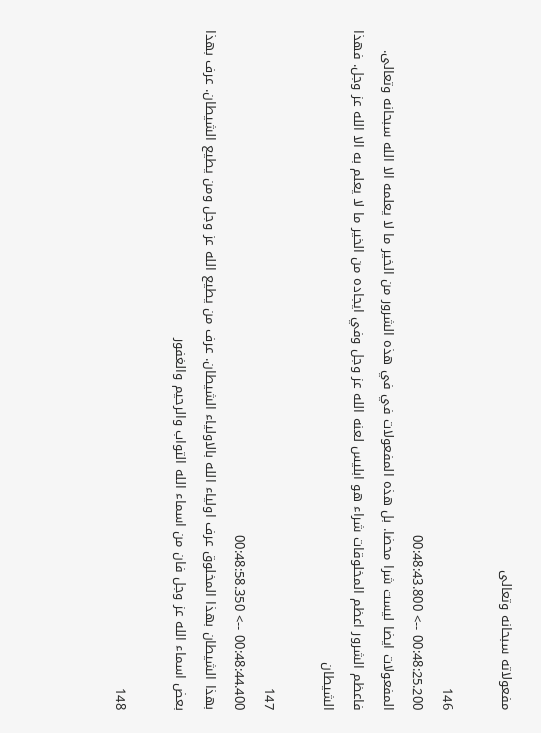مفعولاته سبحانه وتعالى

146
00:48:25.200 --> 00:48:43.800
المفعولات ايضا ليست شرا محضا. بل هذه المفعولات في في هذه الشرور من الخير ما لا يعلمه الا الله سبحانه وتعالى. فاعظم الشرور اعظم المخلوقات شراء هو ابليس لعنه الله عز وجل وفي ايجاده من الخير ما لا يعلم به الا الله عز وجل. فهذا الشيطان

147
00:48:44.400 --> 00:48:58.350
بهذا الشيطان بهذا المخلوق عرف اولياء الله بالاولياء الشيطان. عرف من يطيع الله عز وجل ومن يطيع الشيطان. عرف بهذا بعض اسماء الله عز وجل فان من اسماء الله التواب والرحيم والغفور

148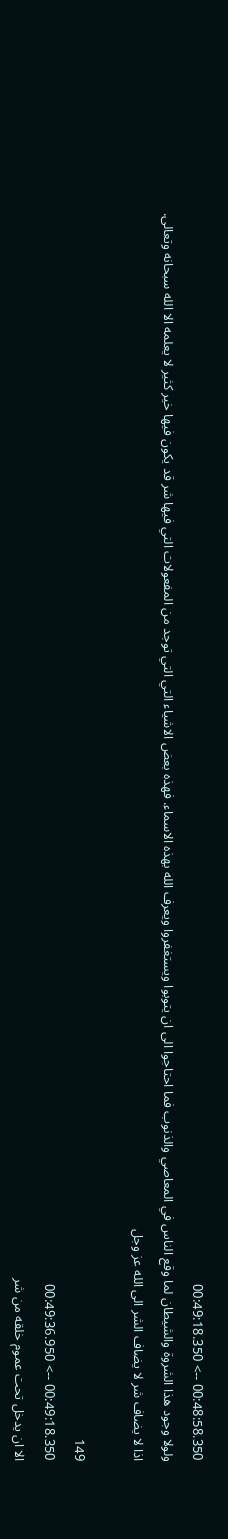00:48:58.350 --> 00:49:18.350
ولولا وجود هذا الشروة والشيطان لما وقع الناس في المعاصي والذنوب فما احتاجوا الى ان يتوبوا ويستغفروا ويعرف الله بهذه الاسماء. فهذه بعض الاشياء التي التي توجد من المفعولات التي فيها شر قد يكون فيها خير كثير لا يعلمه الا الله سبحانه وتعالى. اذا لا يضاف شر لا يضاف الشر الى الله عز وجل

149
00:49:18.350 --> 00:49:36.950
الا ان يدخل تحت عموم خلقه من شر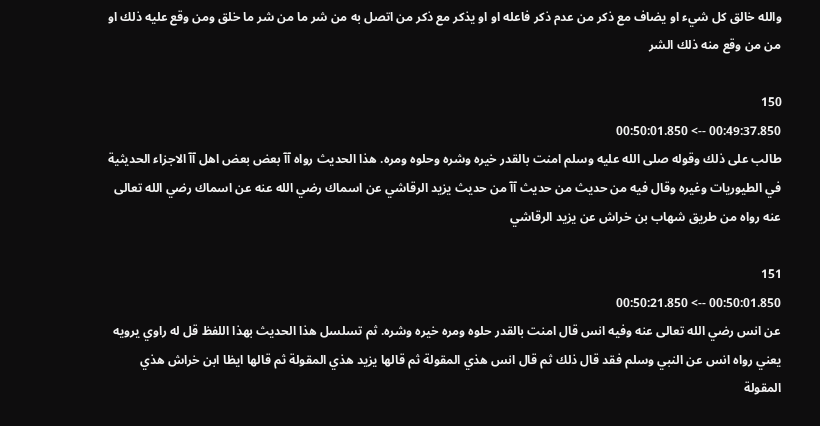والله خالق كل شيء او يضاف مع ذكر من عدم ذكر فاعله او او يذكر مع ذكر من اتصل به من شر ما من شر ما خلق ومن وقع عليه ذلك او من من وقع منه ذلك الشر

150
00:49:37.850 --> 00:50:01.850
طالب على ذلك وقوله صلى الله عليه وسلم امنت بالقدر خيره وشره وحلوه ومره. هذا الحديث رواه آآ بعض بعض اهل آآ الاجزاء الحديثية في الطيوريات وغيره وقال فيه من حديث من حديث آآ من حديث يزيد الرقاشي عن اسماك رضي الله عنه عن اسماك رضي الله تعالى عنه رواه من طريق شهاب بن خراش عن يزيد الرقاشي

151
00:50:01.850 --> 00:50:21.850
عن انس رضي الله تعالى عنه وفيه انس قال امنت بالقدر حلوه ومره خيره وشره. ثم تسلسل هذا الحديث بهذا اللفظ قل له راوي يرويه يعني رواه انس عن النبي وسلم فقد قال ذلك ثم قال انس هذي المقولة ثم قالها يزيد هذي المقولة ثم قالها ايظا ابن خراش هذي المقولة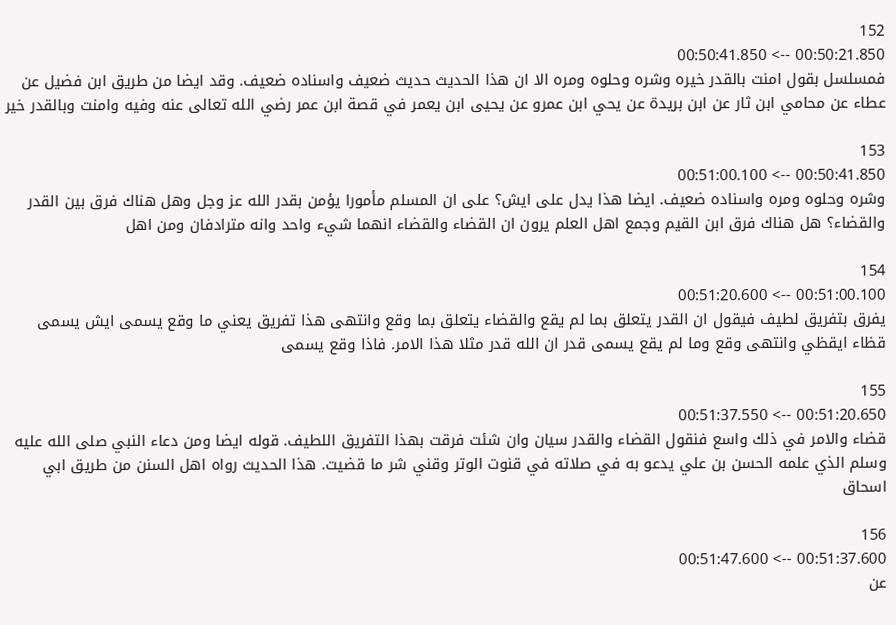152
00:50:21.850 --> 00:50:41.850
فمسلسل بقول امنت بالقدر خيره وشره وحلوه ومره الا ان هذا الحديث حديث ضعيف واسناده ضعيف. وقد ايضا من طريق ابن فضيل عن عطاء عن محامي ابن ثار عن ابن بريدة عن يحي ابن عمرو عن يحيى ابن يعمر في قصة ابن عمر رضي الله تعالى عنه وفيه وامنت وبالقدر خير

153
00:50:41.850 --> 00:51:00.100
وشره وحلوه ومره واسناده ضعيف. ايضا هذا يدل على ايش؟ على ان المسلم مأمورا يؤمن بقدر الله عز وجل وهل هناك فرق بين القدر والقضاء؟ هل هناك فرق ابن القيم وجمع اهل العلم يرون ان القضاء والقضاء انهما شيء واحد وانه مترادفان ومن اهل

154
00:51:00.100 --> 00:51:20.600
يفرق بتفريق لطيف فيقول ان القدر يتعلق بما لم يقع والقضاء يتعلق بما وقع وانتهى هذا تفريق يعني ما وقع يسمى ايش يسمى قظاء ايقظي وانتهى وقع وما لم يقع يسمى قدر ان الله قدر مثلا هذا الامر. فاذا وقع يسمى

155
00:51:20.650 --> 00:51:37.550
قضاء والامر في ذلك واسع فنقول القضاء والقدر سيان وان شئت فرقت بهذا التفريق اللطيف. قوله ايضا ومن دعاء النبي صلى الله عليه وسلم الذي علمه الحسن بن علي يدعو به في صلاته في قنوت الوتر وقني شر ما قضيت. هذا الحديث رواه اهل السنن من طريق ابي اسحاق

156
00:51:37.600 --> 00:51:47.600
عن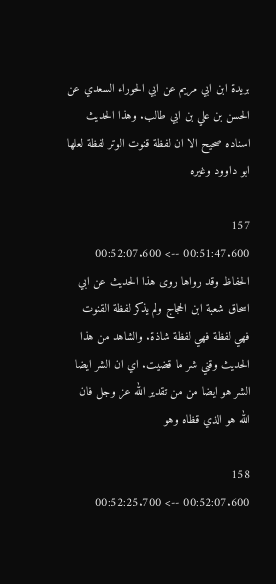بريدة ابن ابي مريم عن ابي الحوراء السعدي عن الحسن بن علي بن ابي طالب. وهذا الحديث اسناده صحيح الا ان لفظة قنوت الوتر لفظة لعلها ابو داوود وغيره

157
00:51:47.600 --> 00:52:07.600
الحفاظ وقد رواها روى هذا الحديث عن ابي اسحاق شعبة ابن الحجاج ولم يذكر لفظة القنوت فهي لفظة فهي لفظة شاذة. والشاهد من هذا الحديث وقني شر ما قضيت. اي ان الشر ايضا الشر هو ايضا من من تقدير الله عز وجل فان الله هو الذي قظاه وهو

158
00:52:07.600 --> 00:52:25.700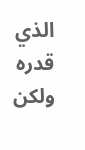الذي قدره ولكن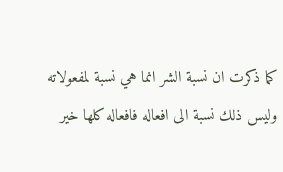كما ذكرت ان نسبة الشر انما هي نسبة لمفعولاته وليس ذلك نسبة الى افعاله فافعاله كلها خير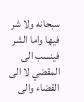سبحانه ولا شر فيها واما الشر فينسب الى المقضي لا الى القضاء والى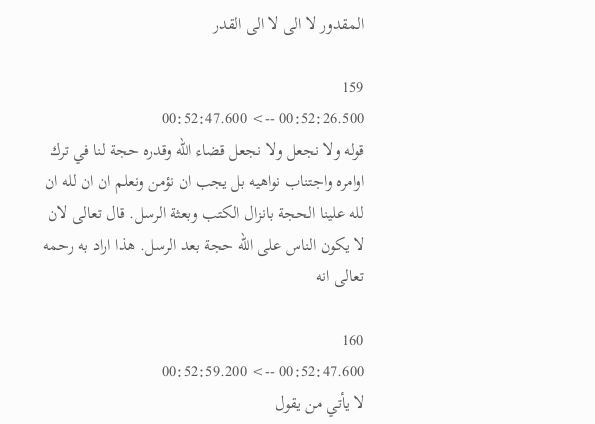المقدور لا الى لا الى القدر

159
00:52:26.500 --> 00:52:47.600
قوله ولا نجعل ولا نجعل قضاء الله وقدره حجة لنا في ترك اوامره واجتناب نواهيه بل يجب ان نؤمن ونعلم ان ان لله ان لله علينا الحجة بانزال الكتب وبعثة الرسل. قال تعالى لان لا يكون الناس على الله حجة بعد الرسل. هذا اراد به رحمه تعالى انه

160
00:52:47.600 --> 00:52:59.200
لا يأتي من يقول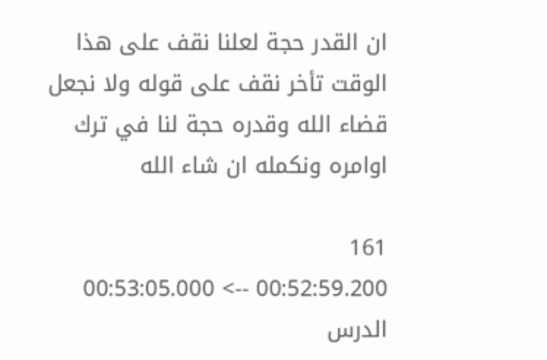ان القدر حجة لعلنا نقف على هذا الوقت تأخر نقف على قوله ولا نجعل قضاء الله وقدره حجة لنا في ترك اوامره ونكمله ان شاء الله

161
00:52:59.200 --> 00:53:05.000
الدرس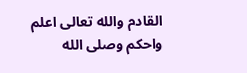القادم والله تعالى اعلم واحكم وصلى الله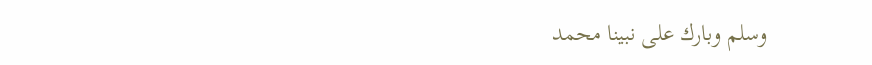وسلم وبارك على نبينا محمد